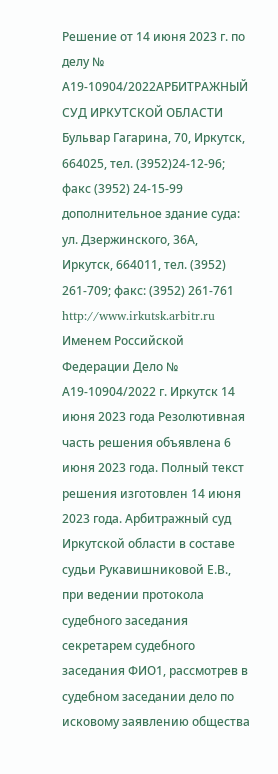Решение от 14 июня 2023 г. по делу № А19-10904/2022АРБИТРАЖНЫЙ СУД ИРКУТСКОЙ ОБЛАСТИ Бульвар Гагарина, 70, Иркутск, 664025, тел. (3952)24-12-96; факс (3952) 24-15-99 дополнительное здание суда: ул. Дзержинского, 36А, Иркутск, 664011, тел. (3952) 261-709; факс: (3952) 261-761 http://www.irkutsk.arbitr.ru Именем Российской Федерации Дело № А19-10904/2022 г. Иркутск 14 июня 2023 года Резолютивная часть решения объявлена 6 июня 2023 года. Полный текст решения изготовлен 14 июня 2023 года. Арбитражный суд Иркутской области в составе судьи Рукавишниковой Е.В., при ведении протокола судебного заседания секретарем судебного заседания ФИО1, рассмотрев в судебном заседании дело по исковому заявлению общества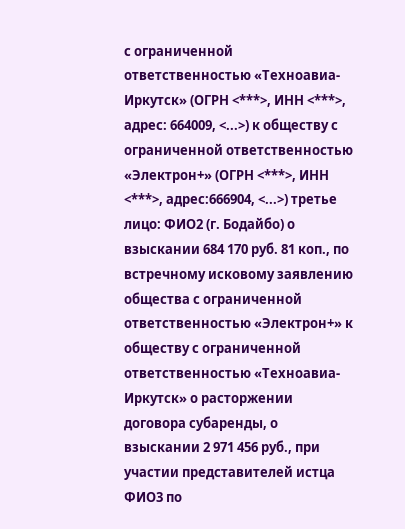с ограниченной ответственностью «Техноавиа-Иркутск» (ОГРН <***>, ИНН <***>, адрес: 664009, <...>) к обществу с ограниченной ответственностью «Электрон+» (ОГРН <***>, ИНН <***>, адрес:666904, <...>) третье лицо: ФИО2 (г. Бодайбо) о взыскании 684 170 руб. 81 коп., по встречному исковому заявлению общества с ограниченной ответственностью «Электрон+» к обществу с ограниченной ответственностью «Техноавиа-Иркутск» о расторжении договора субаренды, о взыскании 2 971 456 руб., при участии представителей истца ФИО3 по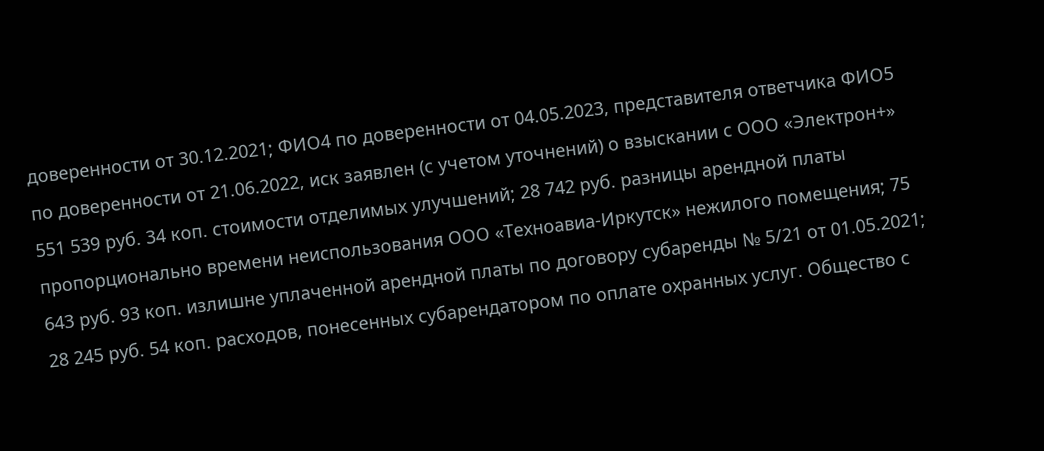доверенности от 30.12.2021; ФИО4 по доверенности от 04.05.2023, представителя ответчика ФИО5 по доверенности от 21.06.2022, иск заявлен (с учетом уточнений) о взыскании с ООО «Электрон+» 551 539 руб. 34 коп. стоимости отделимых улучшений; 28 742 руб. разницы арендной платы пропорционально времени неиспользования ООО «Техноавиа-Иркутск» нежилого помещения; 75 643 руб. 93 коп. излишне уплаченной арендной платы по договору субаренды № 5/21 от 01.05.2021; 28 245 руб. 54 коп. расходов, понесенных субарендатором по оплате охранных услуг. Общество с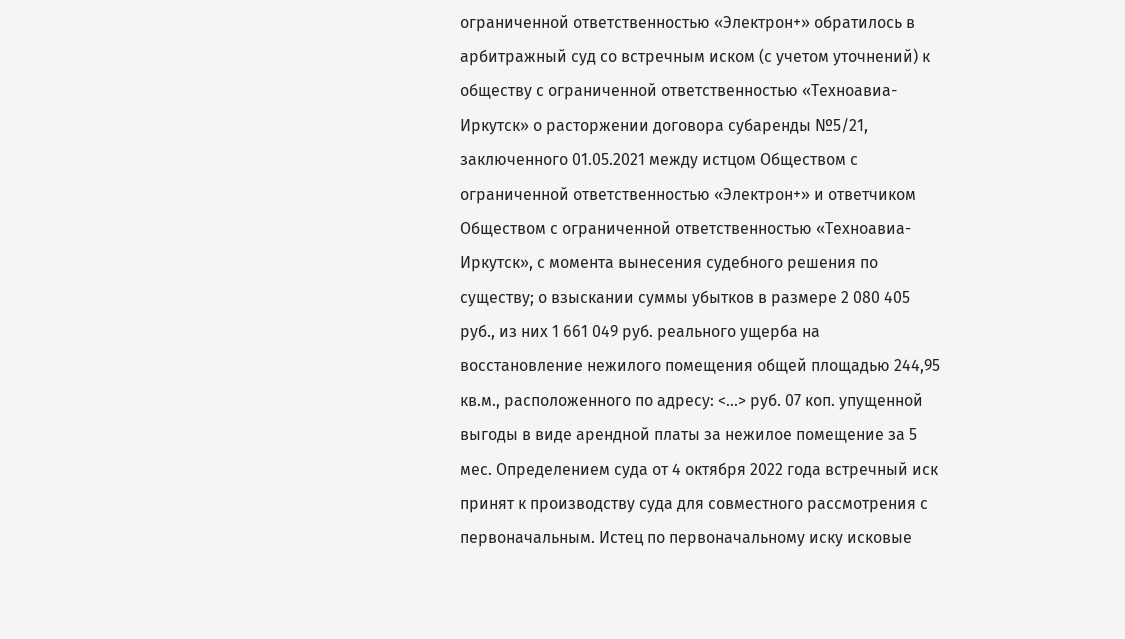ограниченной ответственностью «Электрон+» обратилось в арбитражный суд со встречным иском (с учетом уточнений) к обществу с ограниченной ответственностью «Техноавиа-Иркутск» о расторжении договора субаренды №5/21, заключенного 01.05.2021 между истцом Обществом с ограниченной ответственностью «Электрон+» и ответчиком Обществом с ограниченной ответственностью «Техноавиа-Иркутск», с момента вынесения судебного решения по существу; о взыскании суммы убытков в размере 2 080 405 руб., из них 1 661 049 руб. реального ущерба на восстановление нежилого помещения общей площадью 244,95 кв.м., расположенного по адресу: <...> руб. 07 коп. упущенной выгоды в виде арендной платы за нежилое помещение за 5 мес. Определением суда от 4 октября 2022 года встречный иск принят к производству суда для совместного рассмотрения с первоначальным. Истец по первоначальному иску исковые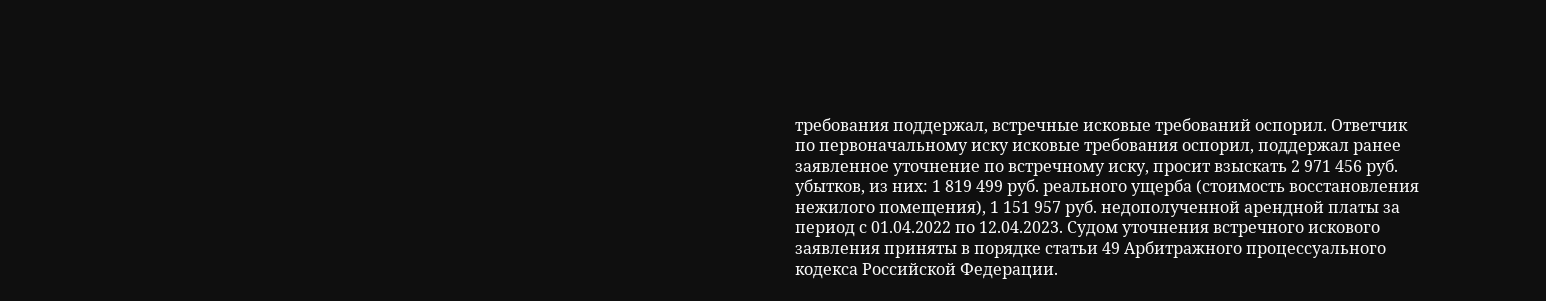требования поддержал, встречные исковые требований оспорил. Ответчик по первоначальному иску исковые требования оспорил, поддержал ранее заявленное уточнение по встречному иску, просит взыскать 2 971 456 руб. убытков, из них: 1 819 499 руб. реального ущерба (стоимость восстановления нежилого помещения), 1 151 957 руб. недополученной арендной платы за период с 01.04.2022 по 12.04.2023. Судом уточнения встречного искового заявления приняты в порядке статьи 49 Арбитражного процессуального кодекса Российской Федерации.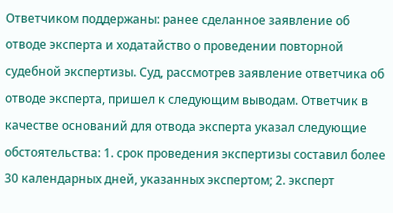Ответчиком поддержаны: ранее сделанное заявление об отводе эксперта и ходатайство о проведении повторной судебной экспертизы. Суд, рассмотрев заявление ответчика об отводе эксперта, пришел к следующим выводам. Ответчик в качестве оснований для отвода эксперта указал следующие обстоятельства: 1. срок проведения экспертизы составил более 30 календарных дней, указанных экспертом; 2. эксперт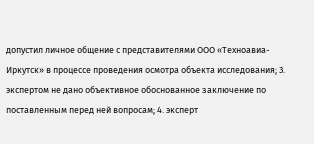допустил личное общение с представителями ООО «Техноавиа-Иркутск» в процессе проведения осмотра объекта исследования; 3. экспертом не дано объективное обоснованное заключение по поставленным перед ней вопросам; 4. эксперт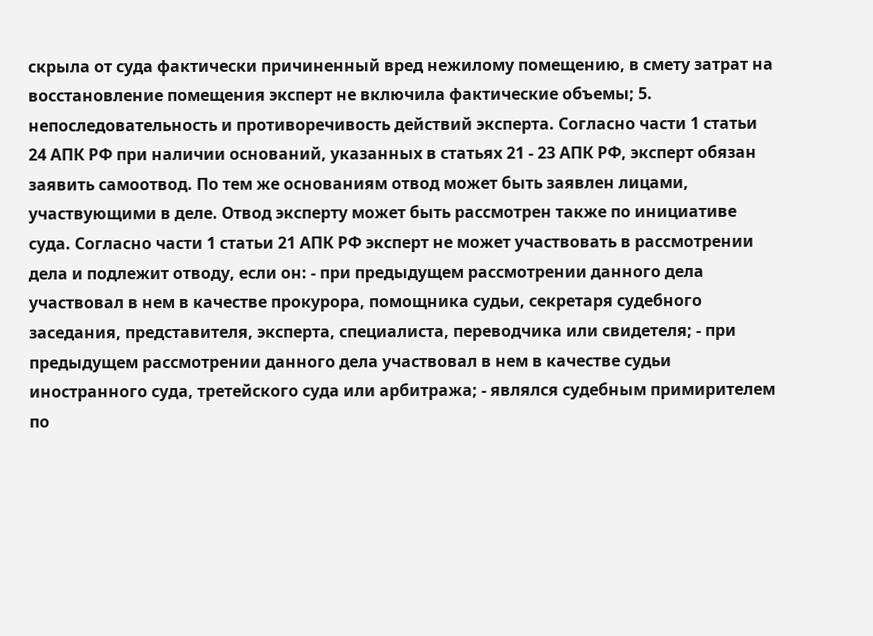скрыла от суда фактически причиненный вред нежилому помещению, в смету затрат на восстановление помещения эксперт не включила фактические объемы; 5. непоследовательность и противоречивость действий эксперта. Согласно части 1 статьи 24 АПК РФ при наличии оснований, указанных в статьях 21 - 23 АПК РФ, эксперт обязан заявить самоотвод. По тем же основаниям отвод может быть заявлен лицами, участвующими в деле. Отвод эксперту может быть рассмотрен также по инициативе суда. Согласно части 1 статьи 21 АПК РФ эксперт не может участвовать в рассмотрении дела и подлежит отводу, если он: - при предыдущем рассмотрении данного дела участвовал в нем в качестве прокурора, помощника судьи, секретаря судебного заседания, представителя, эксперта, специалиста, переводчика или свидетеля; - при предыдущем рассмотрении данного дела участвовал в нем в качестве судьи иностранного суда, третейского суда или арбитража; - являлся судебным примирителем по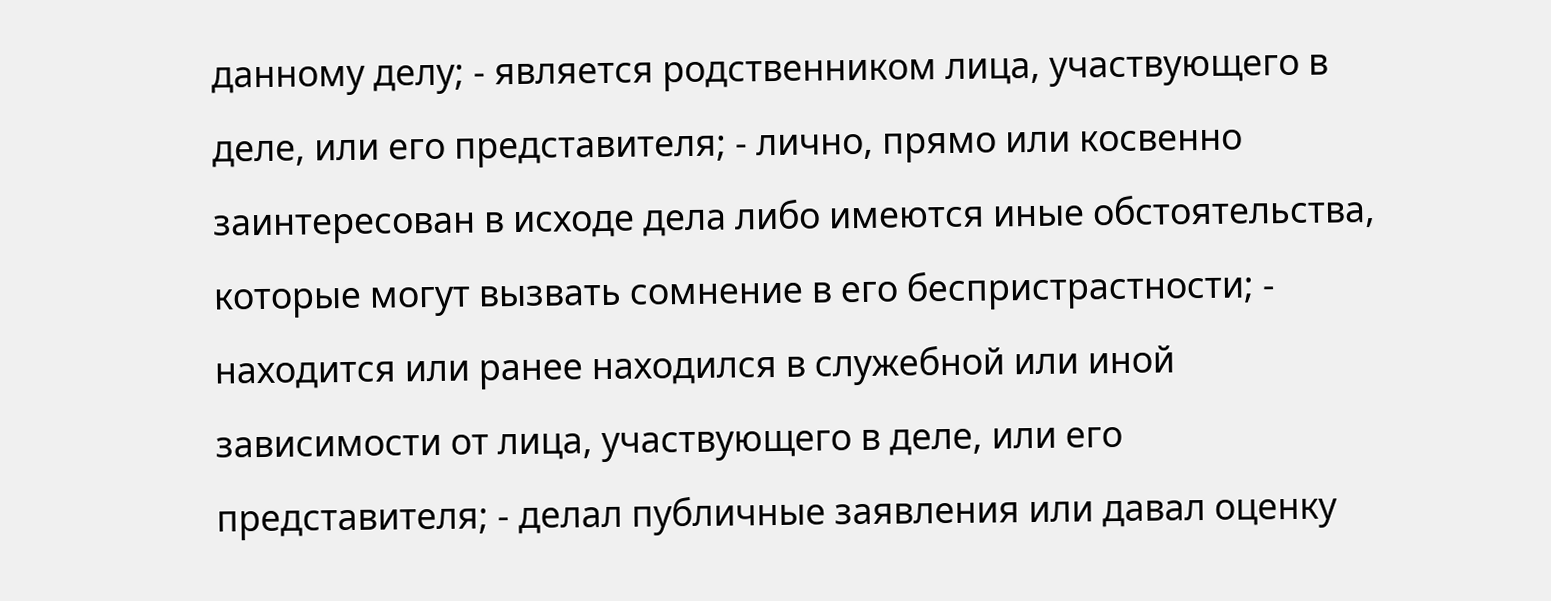данному делу; - является родственником лица, участвующего в деле, или его представителя; - лично, прямо или косвенно заинтересован в исходе дела либо имеются иные обстоятельства, которые могут вызвать сомнение в его беспристрастности; - находится или ранее находился в служебной или иной зависимости от лица, участвующего в деле, или его представителя; - делал публичные заявления или давал оценку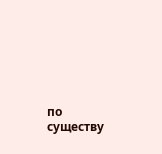по существу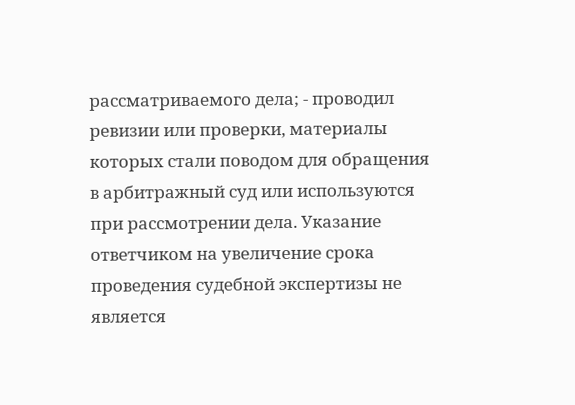рассматриваемого дела; - проводил ревизии или проверки, материалы которых стали поводом для обращения в арбитражный суд или используются при рассмотрении дела. Указание ответчиком на увеличение срока проведения судебной экспертизы не является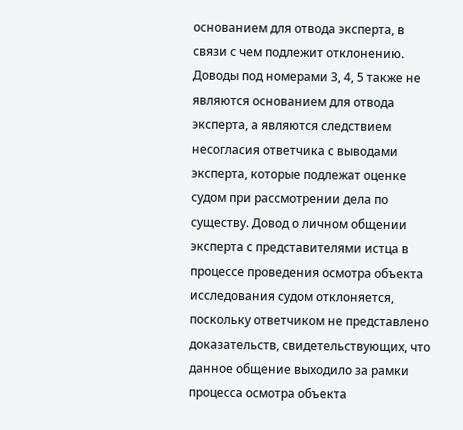основанием для отвода эксперта, в связи с чем подлежит отклонению. Доводы под номерами 3, 4, 5 также не являются основанием для отвода эксперта, а являются следствием несогласия ответчика с выводами эксперта, которые подлежат оценке судом при рассмотрении дела по существу. Довод о личном общении эксперта с представителями истца в процессе проведения осмотра объекта исследования судом отклоняется, поскольку ответчиком не представлено доказательств, свидетельствующих, что данное общение выходило за рамки процесса осмотра объекта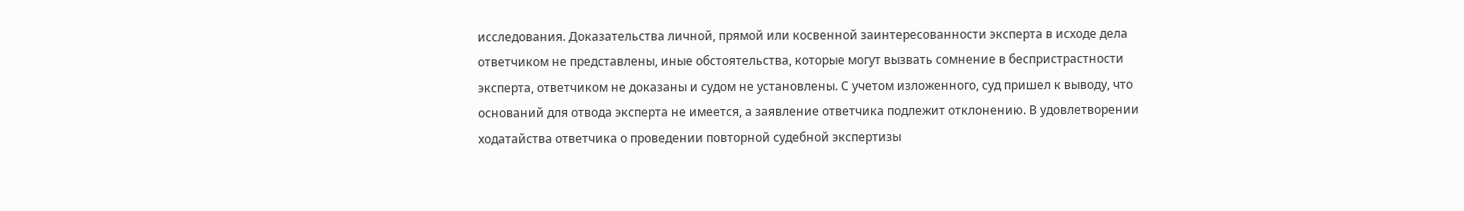исследования. Доказательства личной, прямой или косвенной заинтересованности эксперта в исходе дела ответчиком не представлены, иные обстоятельства, которые могут вызвать сомнение в беспристрастности эксперта, ответчиком не доказаны и судом не установлены. С учетом изложенного, суд пришел к выводу, что оснований для отвода эксперта не имеется, а заявление ответчика подлежит отклонению. В удовлетворении ходатайства ответчика о проведении повторной судебной экспертизы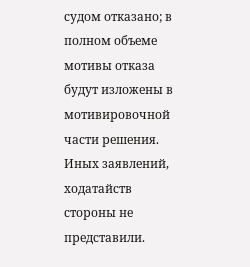судом отказано; в полном объеме мотивы отказа будут изложены в мотивировочной части решения. Иных заявлений, ходатайств стороны не представили.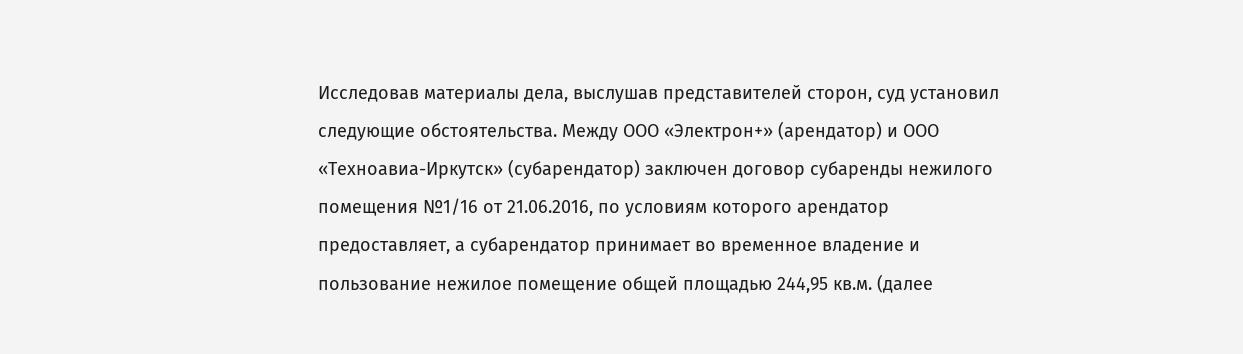Исследовав материалы дела, выслушав представителей сторон, суд установил следующие обстоятельства. Между ООО «Электрон+» (арендатор) и ООО «Техноавиа-Иркутск» (субарендатор) заключен договор субаренды нежилого помещения №1/16 от 21.06.2016, по условиям которого арендатор предоставляет, а субарендатор принимает во временное владение и пользование нежилое помещение общей площадью 244,95 кв.м. (далее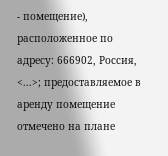- помещение), расположенное по адресу: 666902, Россия, <...>; предоставляемое в аренду помещение отмечено на плане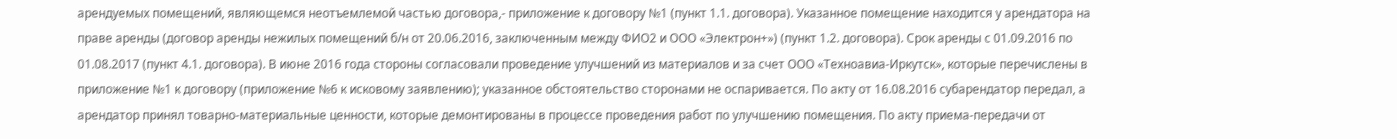арендуемых помещений, являющемся неотъемлемой частью договора,- приложение к договору №1 (пункт 1.1. договора). Указанное помещение находится у арендатора на праве аренды (договор аренды нежилых помещений б/н от 20.06.2016, заключенным между ФИО2 и ООО «Электрон+») (пункт 1.2. договора). Срок аренды с 01.09.2016 по 01.08.2017 (пункт 4.1. договора). В июне 2016 года стороны согласовали проведение улучшений из материалов и за счет ООО «Техноавиа-Иркутск», которые перечислены в приложение №1 к договору (приложение №6 к исковому заявлению); указанное обстоятельство сторонами не оспаривается. По акту от 16.08.2016 субарендатор передал, а арендатор принял товарно-материальные ценности, которые демонтированы в процессе проведения работ по улучшению помещения. По акту приема-передачи от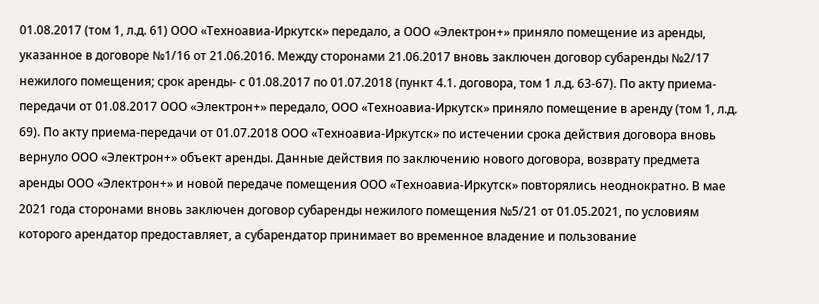01.08.2017 (том 1, л.д. 61) ООО «Техноавиа-Иркутск» передало, а ООО «Электрон+» приняло помещение из аренды, указанное в договоре №1/16 от 21.06.2016. Между сторонами 21.06.2017 вновь заключен договор субаренды №2/17 нежилого помещения; срок аренды- с 01.08.2017 по 01.07.2018 (пункт 4.1. договора, том 1 л.д. 63-67). По акту приема-передачи от 01.08.2017 ООО «Электрон+» передало, ООО «Техноавиа-Иркутск» приняло помещение в аренду (том 1, л.д. 69). По акту приема-передачи от 01.07.2018 ООО «Техноавиа-Иркутск» по истечении срока действия договора вновь вернуло ООО «Электрон+» объект аренды. Данные действия по заключению нового договора, возврату предмета аренды ООО «Электрон+» и новой передаче помещения ООО «Техноавиа-Иркутск» повторялись неоднократно. В мае 2021 года сторонами вновь заключен договор субаренды нежилого помещения №5/21 от 01.05.2021, по условиям которого арендатор предоставляет, а субарендатор принимает во временное владение и пользование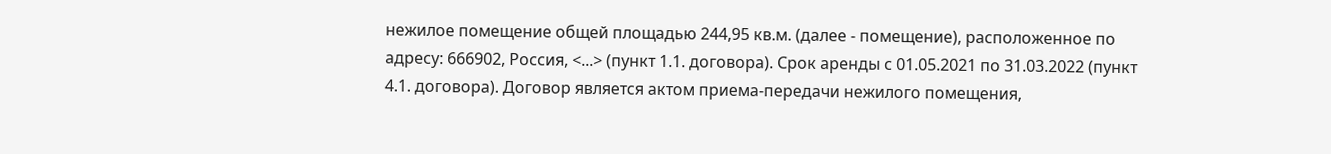нежилое помещение общей площадью 244,95 кв.м. (далее - помещение), расположенное по адресу: 666902, Россия, <...> (пункт 1.1. договора). Срок аренды с 01.05.2021 по 31.03.2022 (пункт 4.1. договора). Договор является актом приема-передачи нежилого помещения,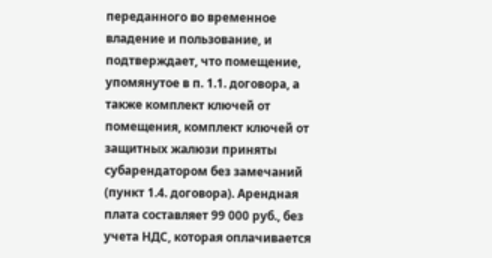переданного во временное владение и пользование, и подтверждает, что помещение, упомянутое в п. 1.1. договора, а также комплект ключей от помещения, комплект ключей от защитных жалюзи приняты субарендатором без замечаний (пункт 1.4. договора). Арендная плата составляет 99 000 руб., без учета НДС, которая оплачивается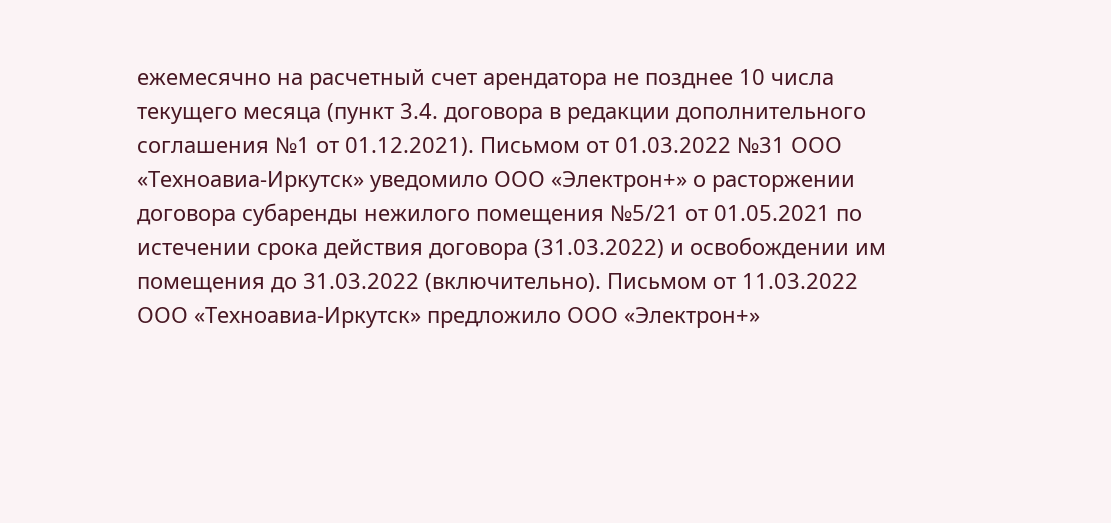ежемесячно на расчетный счет арендатора не позднее 10 числа текущего месяца (пункт 3.4. договора в редакции дополнительного соглашения №1 от 01.12.2021). Письмом от 01.03.2022 №31 ООО «Техноавиа-Иркутск» уведомило ООО «Электрон+» о расторжении договора субаренды нежилого помещения №5/21 от 01.05.2021 по истечении срока действия договора (31.03.2022) и освобождении им помещения до 31.03.2022 (включительно). Письмом от 11.03.2022 ООО «Техноавиа-Иркутск» предложило ООО «Электрон+»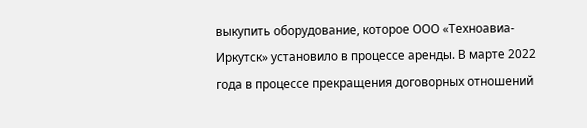выкупить оборудование, которое ООО «Техноавиа-Иркутск» установило в процессе аренды. В марте 2022 года в процессе прекращения договорных отношений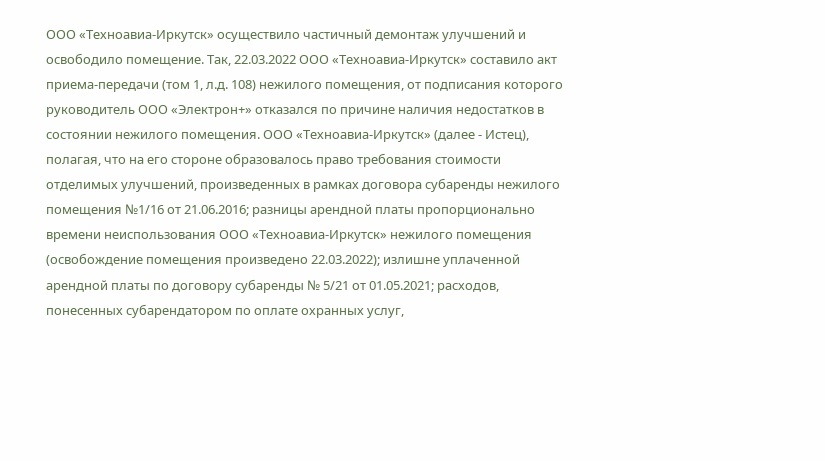ООО «Техноавиа-Иркутск» осуществило частичный демонтаж улучшений и освободило помещение. Так, 22.03.2022 ООО «Техноавиа-Иркутск» составило акт приема-передачи (том 1, л.д. 108) нежилого помещения, от подписания которого руководитель ООО «Электрон+» отказался по причине наличия недостатков в состоянии нежилого помещения. ООО «Техноавиа-Иркутск» (далее - Истец), полагая, что на его стороне образовалось право требования стоимости отделимых улучшений, произведенных в рамках договора субаренды нежилого помещения №1/16 от 21.06.2016; разницы арендной платы пропорционально времени неиспользования ООО «Техноавиа-Иркутск» нежилого помещения (освобождение помещения произведено 22.03.2022); излишне уплаченной арендной платы по договору субаренды № 5/21 от 01.05.2021; расходов, понесенных субарендатором по оплате охранных услуг,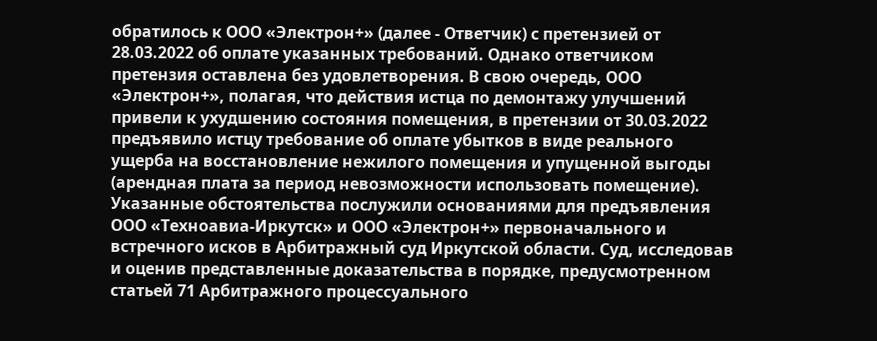обратилось к ООО «Электрон+» (далее - Ответчик) с претензией от 28.03.2022 об оплате указанных требований. Однако ответчиком претензия оставлена без удовлетворения. В свою очередь, ООО «Электрон+», полагая, что действия истца по демонтажу улучшений привели к ухудшению состояния помещения, в претензии от 30.03.2022 предъявило истцу требование об оплате убытков в виде реального ущерба на восстановление нежилого помещения и упущенной выгоды (арендная плата за период невозможности использовать помещение). Указанные обстоятельства послужили основаниями для предъявления ООО «Техноавиа-Иркутск» и ООО «Электрон+» первоначального и встречного исков в Арбитражный суд Иркутской области. Суд, исследовав и оценив представленные доказательства в порядке, предусмотренном статьей 71 Арбитражного процессуального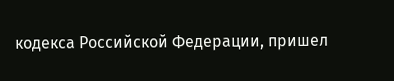кодекса Российской Федерации, пришел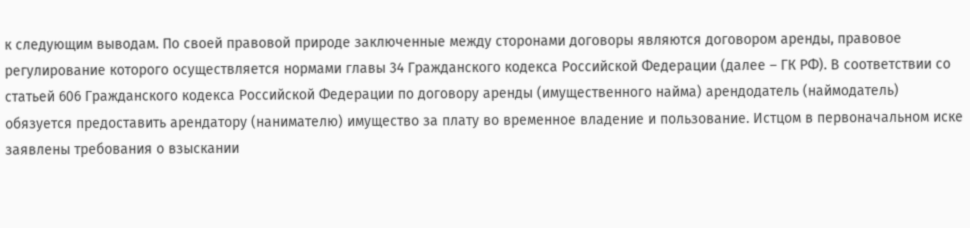к следующим выводам. По своей правовой природе заключенные между сторонами договоры являются договором аренды, правовое регулирование которого осуществляется нормами главы 34 Гражданского кодекса Российской Федерации (далее – ГК РФ). В соответствии со статьей 606 Гражданского кодекса Российской Федерации по договору аренды (имущественного найма) арендодатель (наймодатель) обязуется предоставить арендатору (нанимателю) имущество за плату во временное владение и пользование. Истцом в первоначальном иске заявлены требования о взыскании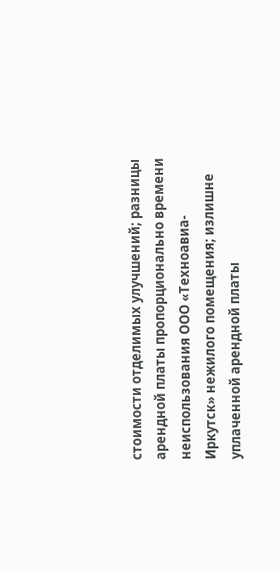стоимости отделимых улучшений; разницы арендной платы пропорционально времени неиспользования ООО «Техноавиа-Иркутск» нежилого помещения; излишне уплаченной арендной платы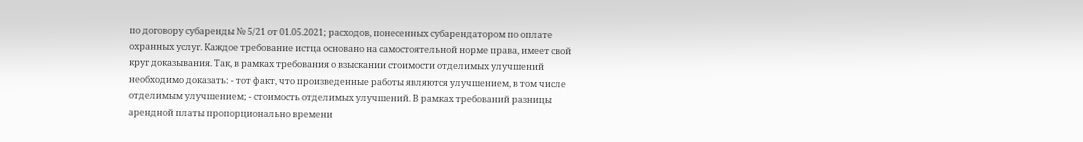по договору субаренды № 5/21 от 01.05.2021; расходов, понесенных субарендатором по оплате охранных услуг. Каждое требование истца основано на самостоятельной норме права, имеет свой круг доказывания. Так, в рамках требования о взыскании стоимости отделимых улучшений необходимо доказать: - тот факт, что произведенные работы являются улучшением, в том числе отделимым улучшением; - стоимость отделимых улучшений. В рамках требований разницы арендной платы пропорционально времени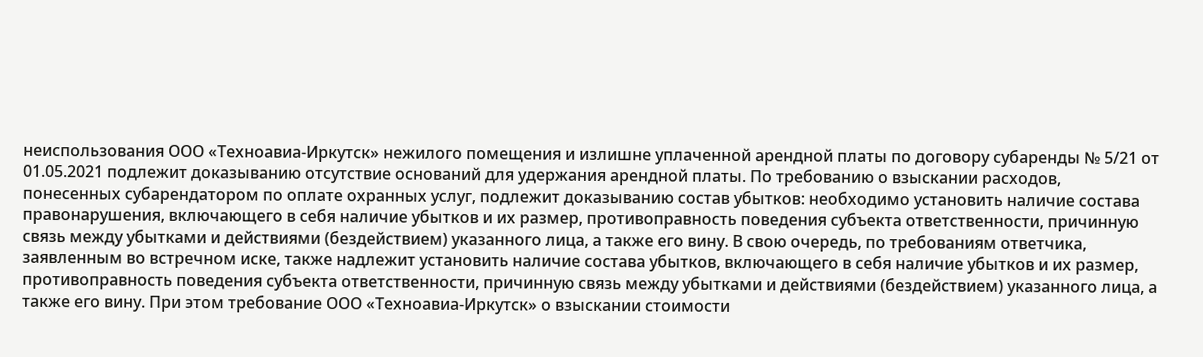неиспользования ООО «Техноавиа-Иркутск» нежилого помещения и излишне уплаченной арендной платы по договору субаренды № 5/21 от 01.05.2021 подлежит доказыванию отсутствие оснований для удержания арендной платы. По требованию о взыскании расходов, понесенных субарендатором по оплате охранных услуг, подлежит доказыванию состав убытков: необходимо установить наличие состава правонарушения, включающего в себя наличие убытков и их размер, противоправность поведения субъекта ответственности, причинную связь между убытками и действиями (бездействием) указанного лица, а также его вину. В свою очередь, по требованиям ответчика, заявленным во встречном иске, также надлежит установить наличие состава убытков, включающего в себя наличие убытков и их размер, противоправность поведения субъекта ответственности, причинную связь между убытками и действиями (бездействием) указанного лица, а также его вину. При этом требование ООО «Техноавиа-Иркутск» о взыскании стоимости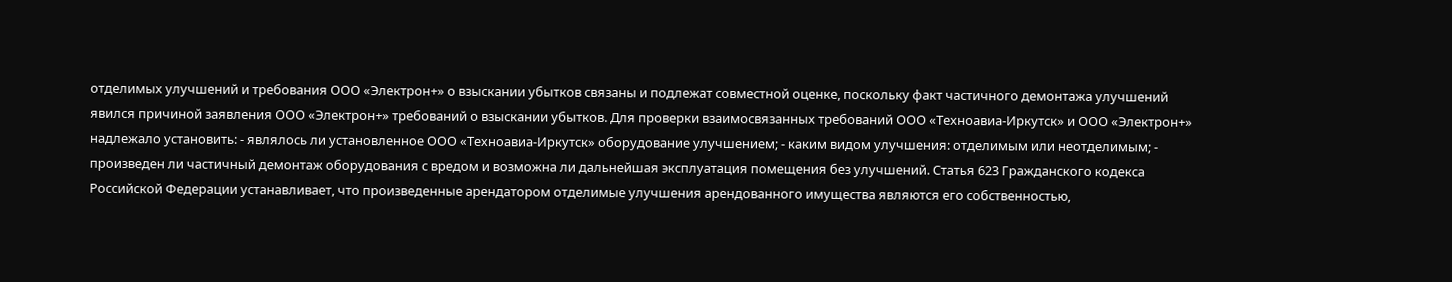отделимых улучшений и требования ООО «Электрон+» о взыскании убытков связаны и подлежат совместной оценке, поскольку факт частичного демонтажа улучшений явился причиной заявления ООО «Электрон+» требований о взыскании убытков. Для проверки взаимосвязанных требований ООО «Техноавиа-Иркутск» и ООО «Электрон+» надлежало установить: - являлось ли установленное ООО «Техноавиа-Иркутск» оборудование улучшением; - каким видом улучшения: отделимым или неотделимым; - произведен ли частичный демонтаж оборудования с вредом и возможна ли дальнейшая эксплуатация помещения без улучшений. Статья 623 Гражданского кодекса Российской Федерации устанавливает, что произведенные арендатором отделимые улучшения арендованного имущества являются его собственностью,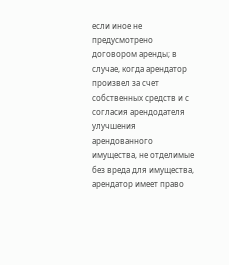если иное не предусмотрено договором аренды; в случае, когда арендатор произвел за счет собственных средств и с согласия арендодателя улучшения арендованного имущества, не отделимые без вреда для имущества, арендатор имеет право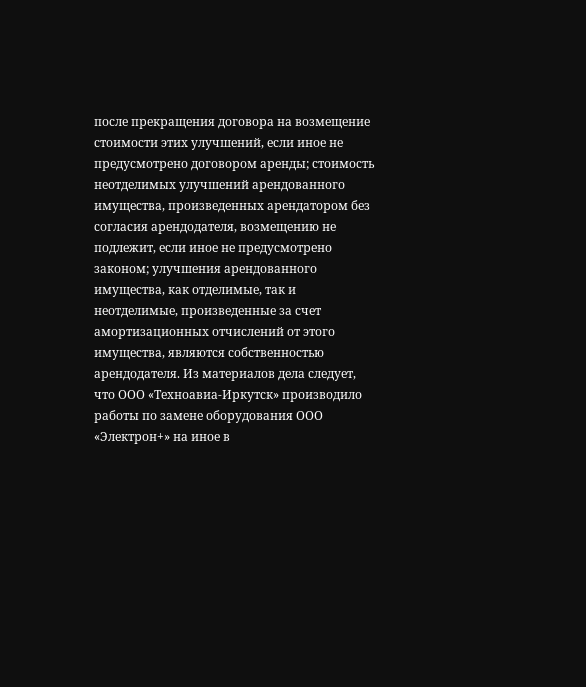после прекращения договора на возмещение стоимости этих улучшений, если иное не предусмотрено договором аренды; стоимость неотделимых улучшений арендованного имущества, произведенных арендатором без согласия арендодателя, возмещению не подлежит, если иное не предусмотрено законом; улучшения арендованного имущества, как отделимые, так и неотделимые, произведенные за счет амортизационных отчислений от этого имущества, являются собственностью арендодателя. Из материалов дела следует, что ООО «Техноавиа-Иркутск» производило работы по замене оборудования ООО «Электрон+» на иное в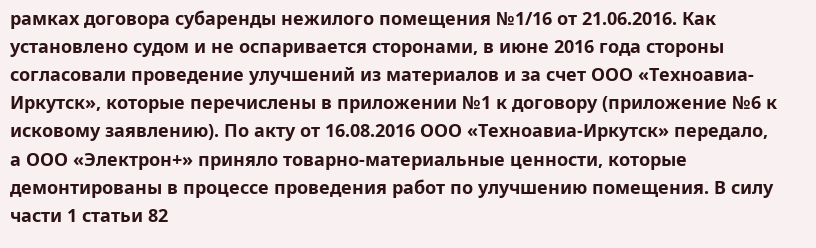рамках договора субаренды нежилого помещения №1/16 от 21.06.2016. Как установлено судом и не оспаривается сторонами, в июне 2016 года стороны согласовали проведение улучшений из материалов и за счет ООО «Техноавиа-Иркутск», которые перечислены в приложении №1 к договору (приложение №6 к исковому заявлению). По акту от 16.08.2016 ООО «Техноавиа-Иркутск» передало, а ООО «Электрон+» приняло товарно-материальные ценности, которые демонтированы в процессе проведения работ по улучшению помещения. В силу части 1 статьи 82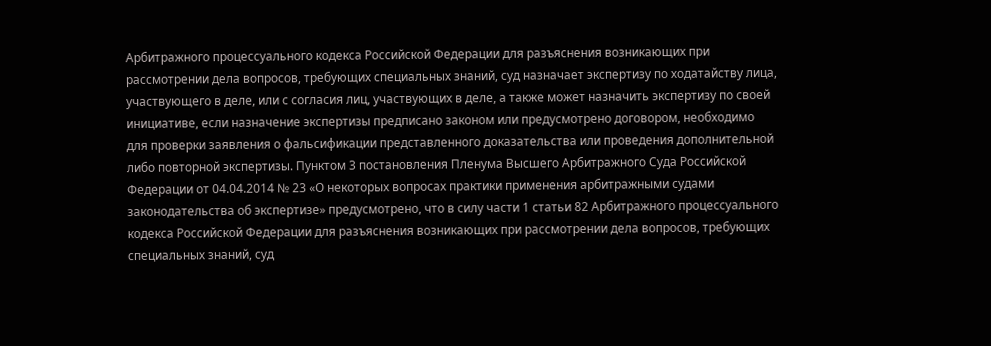Арбитражного процессуального кодекса Российской Федерации для разъяснения возникающих при рассмотрении дела вопросов, требующих специальных знаний, суд назначает экспертизу по ходатайству лица, участвующего в деле, или с согласия лиц, участвующих в деле, а также может назначить экспертизу по своей инициативе, если назначение экспертизы предписано законом или предусмотрено договором, необходимо для проверки заявления о фальсификации представленного доказательства или проведения дополнительной либо повторной экспертизы. Пунктом 3 постановления Пленума Высшего Арбитражного Суда Российской Федерации от 04.04.2014 № 23 «О некоторых вопросах практики применения арбитражными судами законодательства об экспертизе» предусмотрено, что в силу части 1 статьи 82 Арбитражного процессуального кодекса Российской Федерации для разъяснения возникающих при рассмотрении дела вопросов, требующих специальных знаний, суд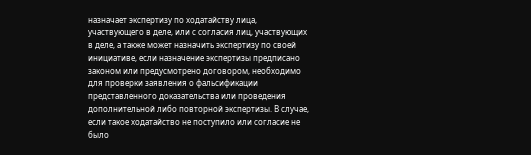назначает экспертизу по ходатайству лица, участвующего в деле, или с согласия лиц, участвующих в деле, а также может назначить экспертизу по своей инициативе, если назначение экспертизы предписано законом или предусмотрено договором, необходимо для проверки заявления о фальсификации представленного доказательства или проведения дополнительной либо повторной экспертизы. В случае, если такое ходатайство не поступило или согласие не было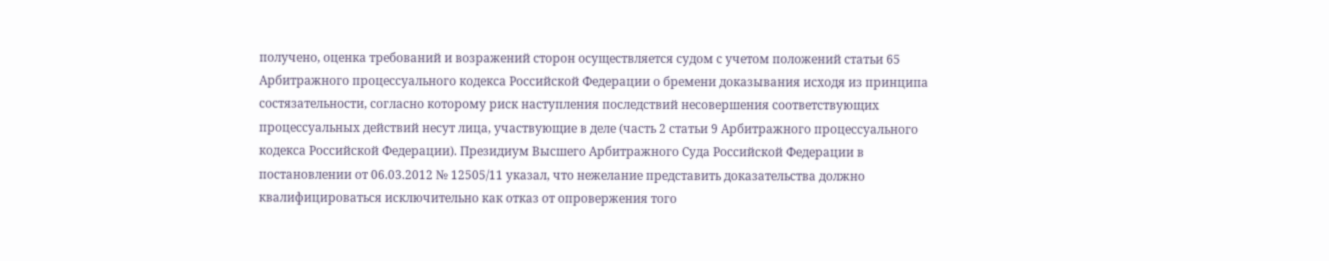получено, оценка требований и возражений сторон осуществляется судом с учетом положений статьи 65 Арбитражного процессуального кодекса Российской Федерации о бремени доказывания исходя из принципа состязательности, согласно которому риск наступления последствий несовершения соответствующих процессуальных действий несут лица, участвующие в деле (часть 2 статьи 9 Арбитражного процессуального кодекса Российской Федерации). Президиум Высшего Арбитражного Суда Российской Федерации в постановлении от 06.03.2012 № 12505/11 указал, что нежелание представить доказательства должно квалифицироваться исключительно как отказ от опровержения того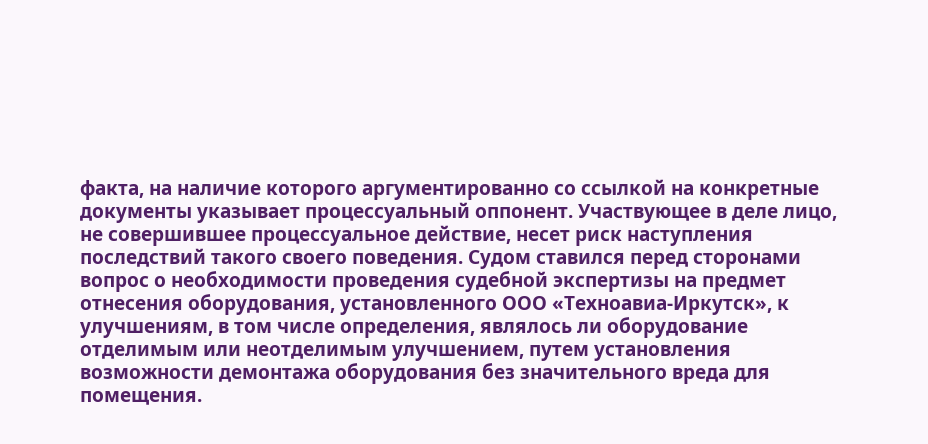факта, на наличие которого аргументированно со ссылкой на конкретные документы указывает процессуальный оппонент. Участвующее в деле лицо, не совершившее процессуальное действие, несет риск наступления последствий такого своего поведения. Судом ставился перед сторонами вопрос о необходимости проведения судебной экспертизы на предмет отнесения оборудования, установленного ООО «Техноавиа-Иркутск», к улучшениям, в том числе определения, являлось ли оборудование отделимым или неотделимым улучшением, путем установления возможности демонтажа оборудования без значительного вреда для помещения.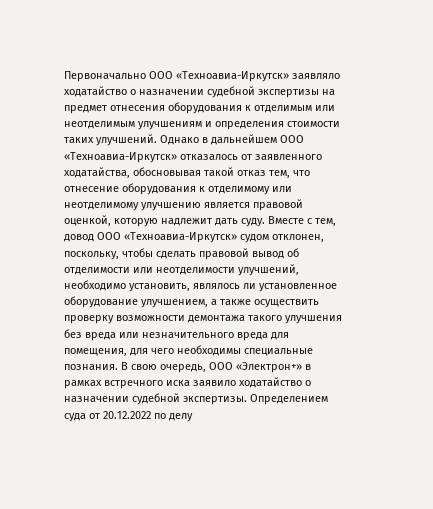Первоначально ООО «Техноавиа-Иркутск» заявляло ходатайство о назначении судебной экспертизы на предмет отнесения оборудования к отделимым или неотделимым улучшениям и определения стоимости таких улучшений. Однако в дальнейшем ООО «Техноавиа-Иркутск» отказалось от заявленного ходатайства, обосновывая такой отказ тем, что отнесение оборудования к отделимому или неотделимому улучшению является правовой оценкой, которую надлежит дать суду. Вместе с тем, довод ООО «Техноавиа-Иркутск» судом отклонен, поскольку, чтобы сделать правовой вывод об отделимости или неотделимости улучшений, необходимо установить, являлось ли установленное оборудование улучшением, а также осуществить проверку возможности демонтажа такого улучшения без вреда или незначительного вреда для помещения, для чего необходимы специальные познания. В свою очередь, ООО «Электрон+» в рамках встречного иска заявило ходатайство о назначении судебной экспертизы. Определением суда от 20.12.2022 по делу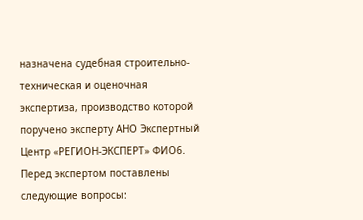назначена судебная строительно-техническая и оценочная экспертиза, производство которой поручено эксперту АНО Экспертный Центр «РЕГИОН-ЭКСПЕРТ» ФИО6. Перед экспертом поставлены следующие вопросы: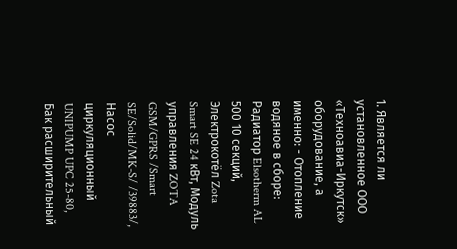1. Является ли установленное ООО «Техноавиа-Иркутск» оборудование, а именно: - Отопление водяное в сборе: Радиатор Elsotherm AL 500 10 секций, Электрокотёл Zota Smart SE 24 кВт, Модуль управления ZOTA GSM/GPRS /Smart SE/Solid/MK-S/ /39883/, Насос циркуляционный UNIPUMP UPC 25-80, Бак расширительный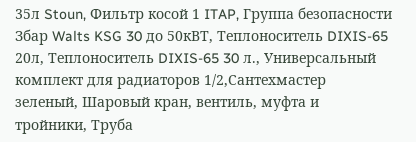35л Stoun, Фильтр косой 1 ITAP, Группа безопасности Збар Walts KSG 30 до 50кВТ, Теплоноситель DIXIS-65 20л, Теплоноситель DIXIS-65 30 л., Универсальный комплект для радиаторов 1/2,Сантехмастер зеленый, Шаровый кран, вентиль, муфта и тройники, Труба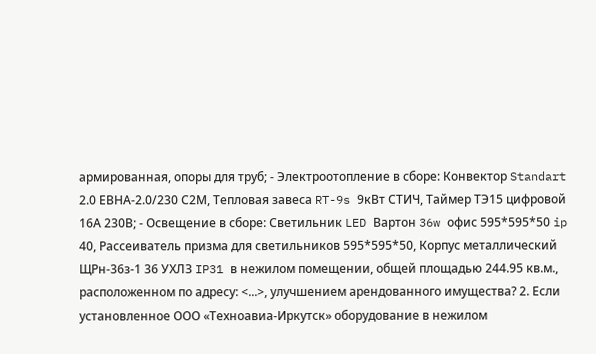армированная, опоры для труб; - Электроотопление в сборе: Конвектор Standart 2.0 ЕВНА-2.0/230 С2М, Тепловая завеса RT-9s 9кВт СТИЧ, Таймер ТЭ15 цифровой 16А 230В; - Освещение в сборе: Светильник LED Вартон 36w офис 595*595*50 ip 40, Рассеиватель призма для светильников 595*595*50, Корпус металлический ЩРн-36з-1 36 УХЛЗ IP31 в нежилом помещении, общей площадью 244.95 кв.м., расположенном по адресу: <...>, улучшением арендованного имущества? 2. Если установленное ООО «Техноавиа-Иркутск» оборудование в нежилом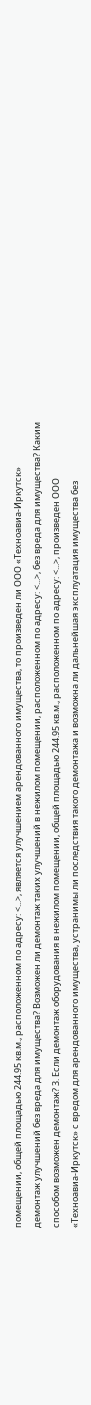помещении, общей площадью 244.95 кв.м., расположенном по адресу: <...>, является улучшением арендованного имущества, то произведен ли ООО «Техноавиа-Иркутск» демонтаж улучшений без вреда для имущества? Возможен ли демонтаж таких улучшений в нежилом помещении, расположенном по адресу: <...>, без вреда для имущества? Каким способом возможен демонтаж? 3. Если демонтаж оборудования в нежилом помещении, общей площадью 244.95 кв.м., расположенном по адресу: <...>, произведен ООО «Техноавиа-Иркутск» с вредом для арендованного имущества, устранимы ли последствия такого демонтажа и возможна ли дальнейшая эксплуатация имущества без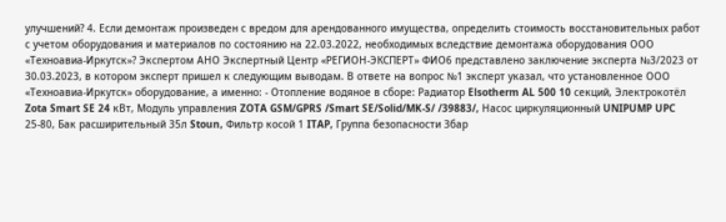улучшений? 4. Если демонтаж произведен с вредом для арендованного имущества, определить стоимость восстановительных работ с учетом оборудования и материалов по состоянию на 22.03.2022, необходимых вследствие демонтажа оборудования ООО «Техноавиа-Иркутск»? Экспертом АНО Экспертный Центр «РЕГИОН-ЭКСПЕРТ» ФИО6 представлено заключение эксперта №3/2023 от 30.03.2023, в котором эксперт пришел к следующим выводам. В ответе на вопрос №1 эксперт указал, что установленное ООО «Техноавиа-Иркутск» оборудование, а именно: - Отопление водяное в сборе: Радиатор Elsotherm AL 500 10 секций, Электрокотёл Zota Smart SE 24 кВт, Модуль управления ZOTA GSM/GPRS /Smart SE/Solid/MK-S/ /39883/, Насос циркуляционный UNIPUMP UPC 25-80, Бак расширительный 35л Stoun, Фильтр косой 1 ITAP, Группа безопасности Збар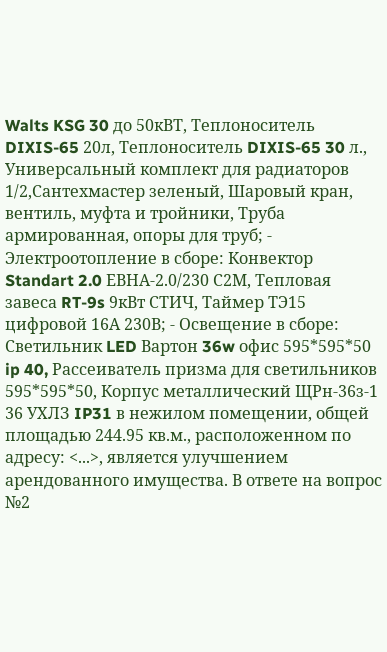Walts KSG 30 до 50кВТ, Теплоноситель DIXIS-65 20л, Теплоноситель DIXIS-65 30 л., Универсальный комплект для радиаторов 1/2,Сантехмастер зеленый, Шаровый кран, вентиль, муфта и тройники, Труба армированная, опоры для труб; - Электроотопление в сборе: Конвектор Standart 2.0 ЕВНА-2.0/230 С2М, Тепловая завеса RT-9s 9кВт СТИЧ, Таймер ТЭ15 цифровой 16А 230В; - Освещение в сборе: Светильник LED Вартон 36w офис 595*595*50 ip 40, Рассеиватель призма для светильников 595*595*50, Корпус металлический ЩРн-36з-1 36 УХЛЗ IP31 в нежилом помещении, общей площадью 244.95 кв.м., расположенном по адресу: <...>, является улучшением арендованного имущества. В ответе на вопрос №2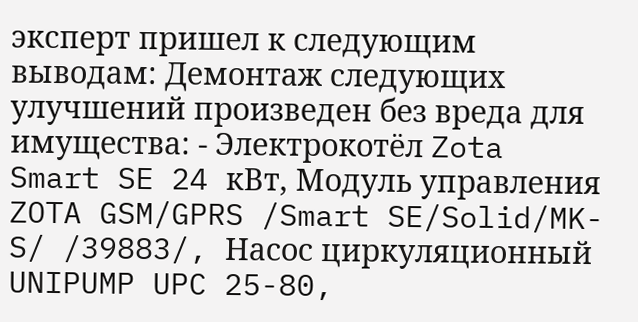эксперт пришел к следующим выводам: Демонтаж следующих улучшений произведен без вреда для имущества: - Электрокотёл Zota Smart SE 24 кВт, Модуль управления ZOTA GSM/GPRS /Smart SE/Solid/MK-S/ /39883/, Насос циркуляционный UNIPUMP UPC 25-80,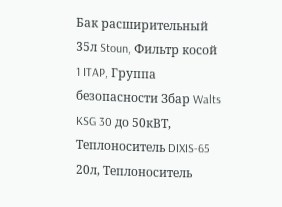Бак расширительный 35л Stoun, Фильтр косой 1 ITAP, Группа безопасности Збар Walts KSG 30 до 50кВТ, Теплоноситель DIXIS-65 20л, Теплоноситель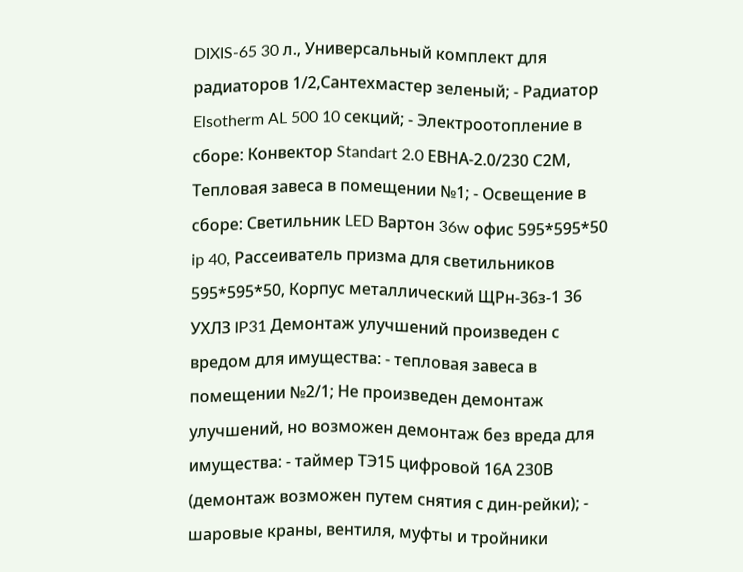DIXIS-65 30 л., Универсальный комплект для радиаторов 1/2,Сантехмастер зеленый; - Радиатор Elsotherm AL 500 10 секций; - Электроотопление в сборе: Конвектор Standart 2.0 ЕВНА-2.0/230 С2М, Тепловая завеса в помещении №1; - Освещение в сборе: Светильник LED Вартон 36w офис 595*595*50 ip 40, Рассеиватель призма для светильников 595*595*50, Корпус металлический ЩРн-36з-1 36 УХЛЗ IP31 Демонтаж улучшений произведен с вредом для имущества: - тепловая завеса в помещении №2/1; Не произведен демонтаж улучшений, но возможен демонтаж без вреда для имущества: - таймер ТЭ15 цифровой 16А 230В (демонтаж возможен путем снятия с дин-рейки); - шаровые краны, вентиля, муфты и тройники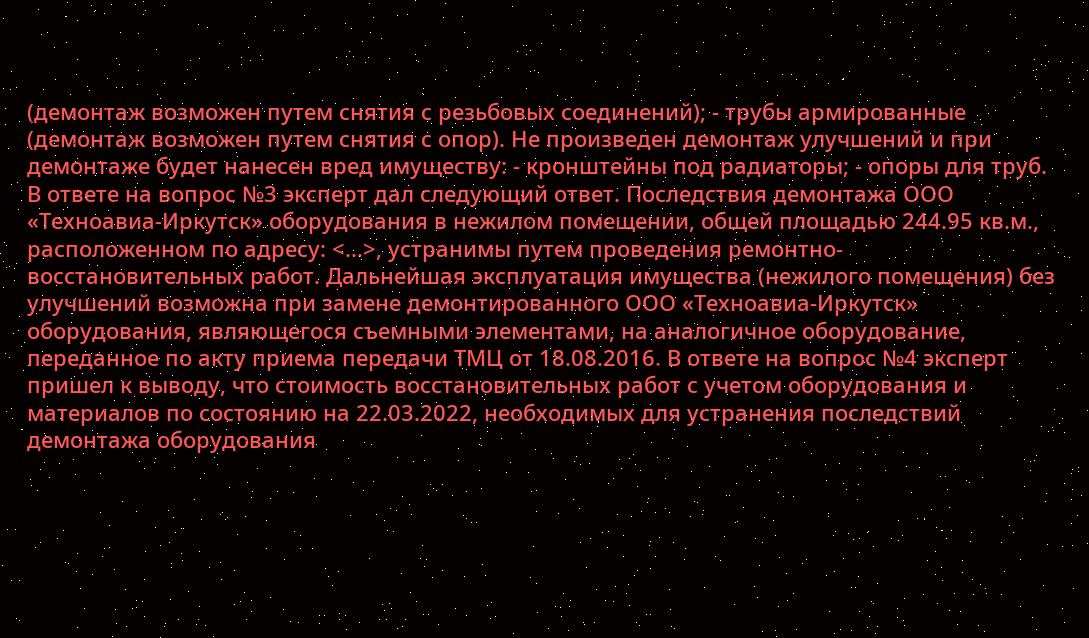(демонтаж возможен путем снятия с резьбовых соединений); - трубы армированные (демонтаж возможен путем снятия с опор). Не произведен демонтаж улучшений и при демонтаже будет нанесен вред имуществу: - кронштейны под радиаторы; - опоры для труб. В ответе на вопрос №3 эксперт дал следующий ответ. Последствия демонтажа ООО «Техноавиа-Иркутск» оборудования в нежилом помещении, общей площадью 244.95 кв.м., расположенном по адресу: <...>, устранимы путем проведения ремонтно-восстановительных работ. Дальнейшая эксплуатация имущества (нежилого помещения) без улучшений возможна при замене демонтированного ООО «Техноавиа-Иркутск» оборудования, являющегося съемными элементами, на аналогичное оборудование, переданное по акту приема передачи ТМЦ от 18.08.2016. В ответе на вопрос №4 эксперт пришел к выводу, что стоимость восстановительных работ с учетом оборудования и материалов по состоянию на 22.03.2022, необходимых для устранения последствий демонтажа оборудования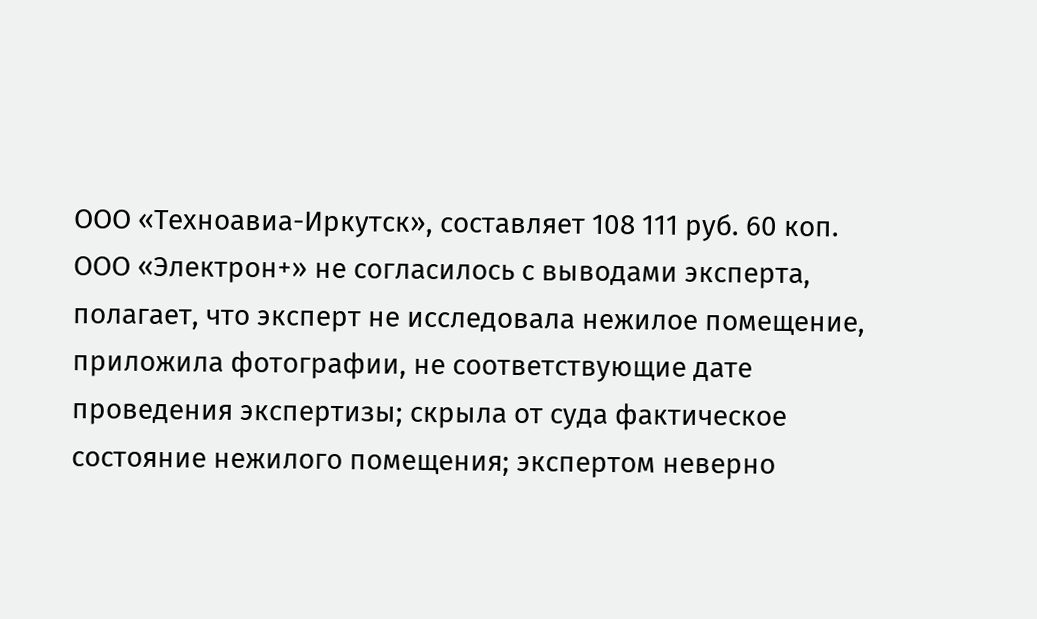ООО «Техноавиа-Иркутск», составляет 108 111 руб. 60 коп. ООО «Электрон+» не согласилось с выводами эксперта, полагает, что эксперт не исследовала нежилое помещение, приложила фотографии, не соответствующие дате проведения экспертизы; скрыла от суда фактическое состояние нежилого помещения; экспертом неверно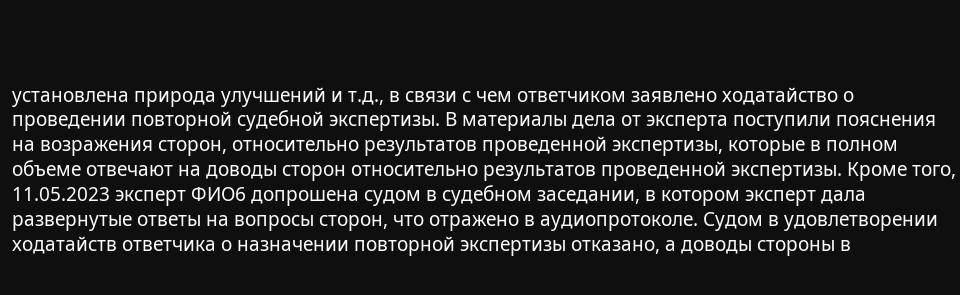установлена природа улучшений и т.д., в связи с чем ответчиком заявлено ходатайство о проведении повторной судебной экспертизы. В материалы дела от эксперта поступили пояснения на возражения сторон, относительно результатов проведенной экспертизы, которые в полном объеме отвечают на доводы сторон относительно результатов проведенной экспертизы. Кроме того, 11.05.2023 эксперт ФИО6 допрошена судом в судебном заседании, в котором эксперт дала развернутые ответы на вопросы сторон, что отражено в аудиопротоколе. Судом в удовлетворении ходатайств ответчика о назначении повторной экспертизы отказано, а доводы стороны в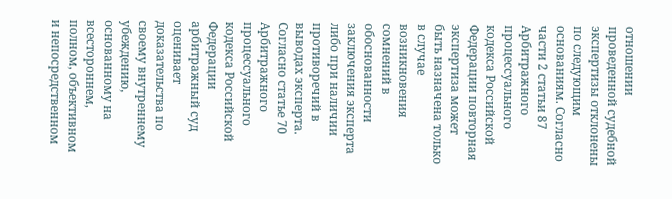отношении проведенной судебной экспертизы отклонены по следующим основаниям. Согласно части 2 статьи 87 Арбитражного процессуального кодекса Российской Федерации повторная экспертиза может быть назначена только в случае возникновения сомнений в обоснованности заключения эксперта либо при наличии противоречий в выводах эксперта. Согласно статье 70 Арбитражного процессуального кодекса Российской Федерации арбитражный суд оценивает доказательства по своему внутреннему убеждению, основанному на всестороннем, полном, объективном и непосредственном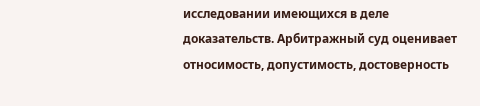исследовании имеющихся в деле доказательств. Арбитражный суд оценивает относимость, допустимость, достоверность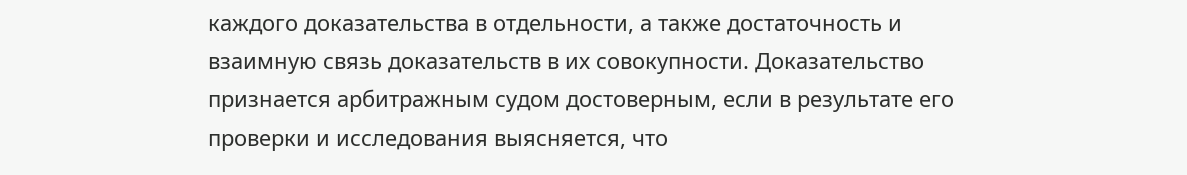каждого доказательства в отдельности, а также достаточность и взаимную связь доказательств в их совокупности. Доказательство признается арбитражным судом достоверным, если в результате его проверки и исследования выясняется, что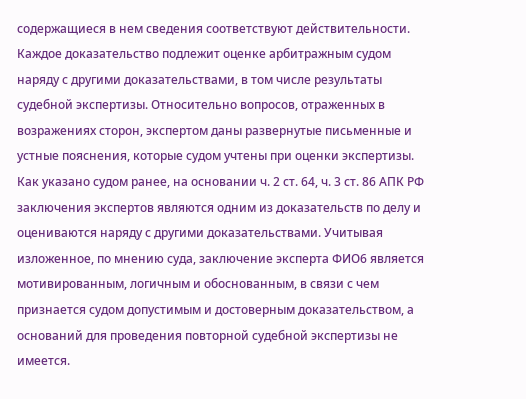содержащиеся в нем сведения соответствуют действительности. Каждое доказательство подлежит оценке арбитражным судом наряду с другими доказательствами, в том числе результаты судебной экспертизы. Относительно вопросов, отраженных в возражениях сторон, экспертом даны развернутые письменные и устные пояснения, которые судом учтены при оценки экспертизы. Как указано судом ранее, на основании ч. 2 ст. 64, ч. 3 ст. 86 АПК РФ заключения экспертов являются одним из доказательств по делу и оцениваются наряду с другими доказательствами. Учитывая изложенное, по мнению суда, заключение эксперта ФИО6 является мотивированным, логичным и обоснованным, в связи с чем признается судом допустимым и достоверным доказательством, а оснований для проведения повторной судебной экспертизы не имеется.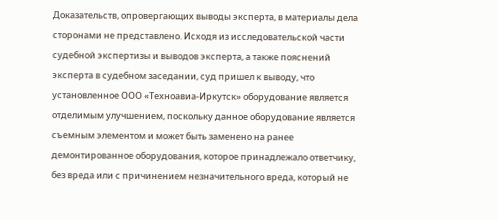Доказательств, опровергающих выводы эксперта, в материалы дела сторонами не представлено. Исходя из исследовательской части судебной экспертизы и выводов эксперта, а также пояснений эксперта в судебном заседании, суд пришел к выводу, что установленное ООО «Техноавиа-Иркутск» оборудование является отделимым улучшением, поскольку данное оборудование является съемным элементом и может быть заменено на ранее демонтированное оборудования, которое принадлежало ответчику, без вреда или с причинением незначительного вреда, который не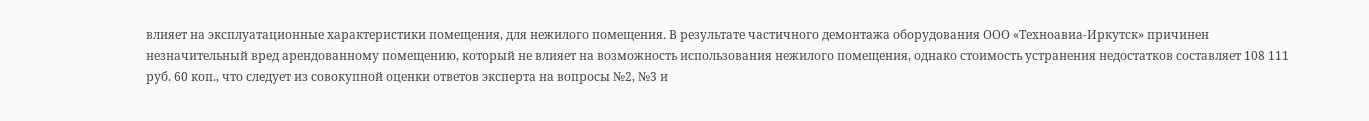влияет на эксплуатационные характеристики помещения, для нежилого помещения. В результате частичного демонтажа оборудования ООО «Техноавиа-Иркутск» причинен незначительный вред арендованному помещению, который не влияет на возможность использования нежилого помещения, однако стоимость устранения недостатков составляет 108 111 руб. 60 коп., что следует из совокупной оценки ответов эксперта на вопросы №2, №3 и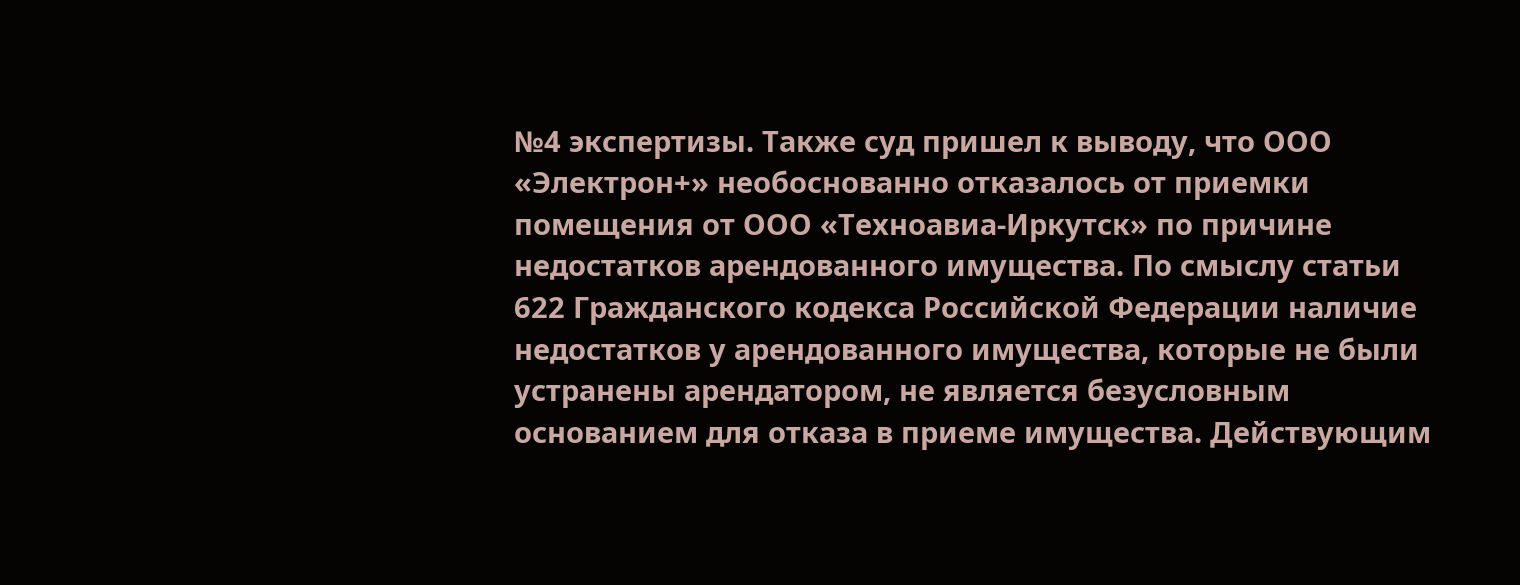№4 экспертизы. Также суд пришел к выводу, что ООО «Электрон+» необоснованно отказалось от приемки помещения от ООО «Техноавиа-Иркутск» по причине недостатков арендованного имущества. По смыслу статьи 622 Гражданского кодекса Российской Федерации наличие недостатков у арендованного имущества, которые не были устранены арендатором, не является безусловным основанием для отказа в приеме имущества. Действующим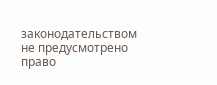законодательством не предусмотрено право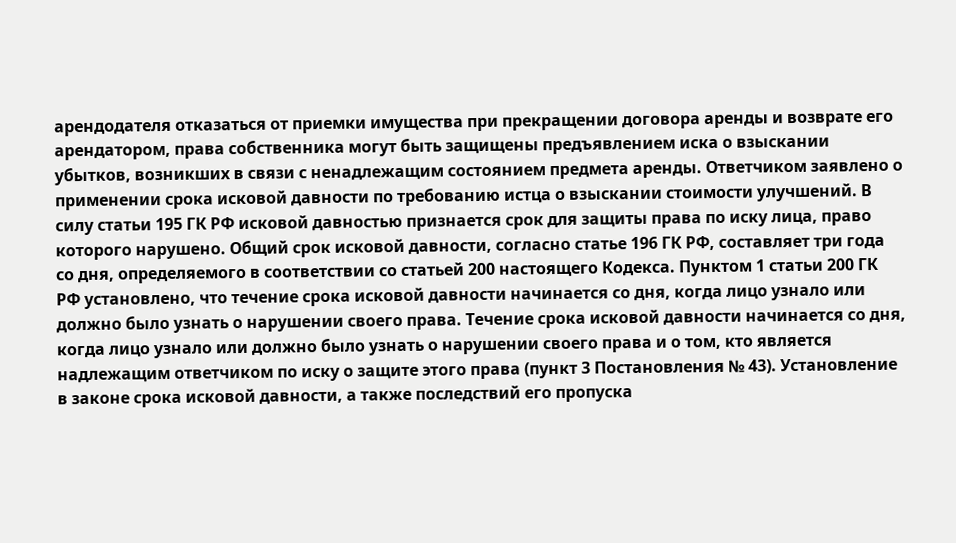арендодателя отказаться от приемки имущества при прекращении договора аренды и возврате его арендатором, права собственника могут быть защищены предъявлением иска о взыскании убытков, возникших в связи с ненадлежащим состоянием предмета аренды. Ответчиком заявлено о применении срока исковой давности по требованию истца о взыскании стоимости улучшений. В силу статьи 195 ГК РФ исковой давностью признается срок для защиты права по иску лица, право которого нарушено. Общий срок исковой давности, согласно статье 196 ГК РФ, составляет три года со дня, определяемого в соответствии со статьей 200 настоящего Кодекса. Пунктом 1 статьи 200 ГК РФ установлено, что течение срока исковой давности начинается со дня, когда лицо узнало или должно было узнать о нарушении своего права. Течение срока исковой давности начинается со дня, когда лицо узнало или должно было узнать о нарушении своего права и о том, кто является надлежащим ответчиком по иску о защите этого права (пункт 3 Постановления № 43). Установление в законе срока исковой давности, а также последствий его пропуска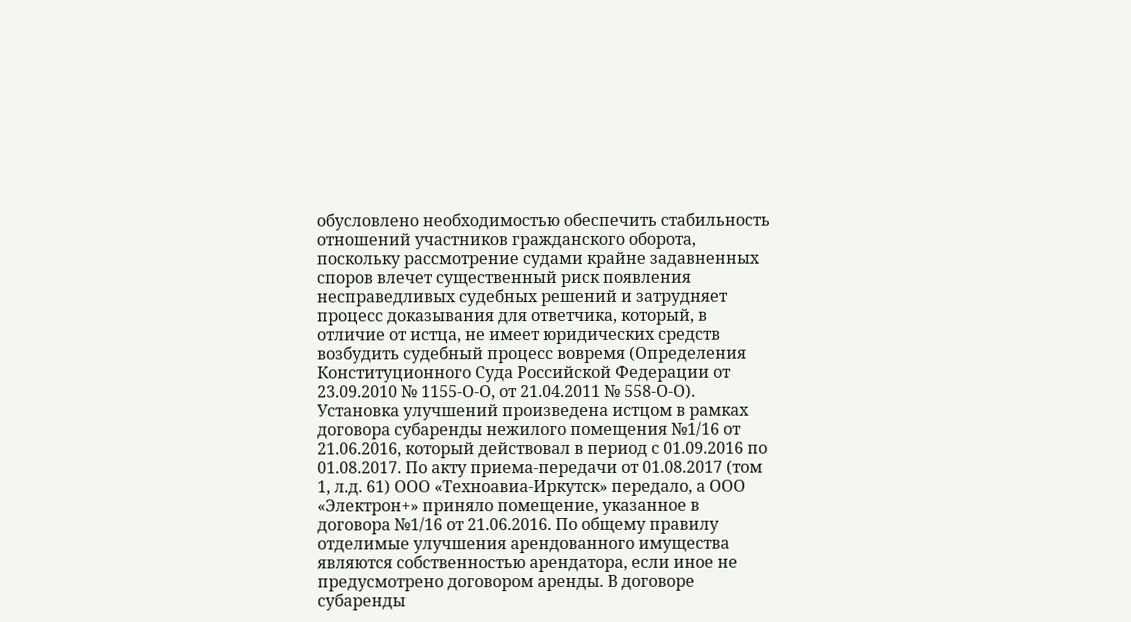обусловлено необходимостью обеспечить стабильность отношений участников гражданского оборота, поскольку рассмотрение судами крайне задавненных споров влечет существенный риск появления несправедливых судебных решений и затрудняет процесс доказывания для ответчика, который, в отличие от истца, не имеет юридических средств возбудить судебный процесс вовремя (Определения Конституционного Суда Российской Федерации от 23.09.2010 № 1155-О-О, от 21.04.2011 № 558-О-О). Установка улучшений произведена истцом в рамках договора субаренды нежилого помещения №1/16 от 21.06.2016, который действовал в период с 01.09.2016 по 01.08.2017. По акту приема-передачи от 01.08.2017 (том 1, л.д. 61) ООО «Техноавиа-Иркутск» передало, а ООО «Электрон+» приняло помещение, указанное в договора №1/16 от 21.06.2016. По общему правилу отделимые улучшения арендованного имущества являются собственностью арендатора, если иное не предусмотрено договором аренды. В договоре субаренды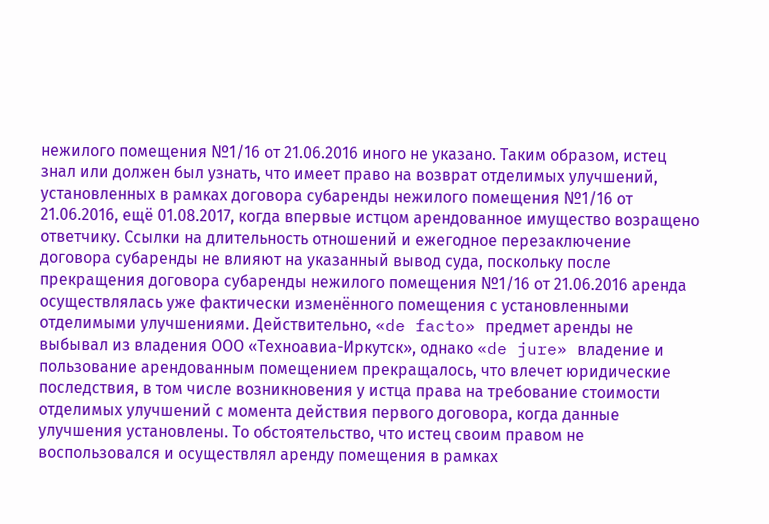нежилого помещения №1/16 от 21.06.2016 иного не указано. Таким образом, истец знал или должен был узнать, что имеет право на возврат отделимых улучшений, установленных в рамках договора субаренды нежилого помещения №1/16 от 21.06.2016, ещё 01.08.2017, когда впервые истцом арендованное имущество возращено ответчику. Ссылки на длительность отношений и ежегодное перезаключение договора субаренды не влияют на указанный вывод суда, поскольку после прекращения договора субаренды нежилого помещения №1/16 от 21.06.2016 аренда осуществлялась уже фактически изменённого помещения с установленными отделимыми улучшениями. Действительно, «de facto» предмет аренды не выбывал из владения ООО «Техноавиа-Иркутск», однако «de jure» владение и пользование арендованным помещением прекращалось, что влечет юридические последствия, в том числе возникновения у истца права на требование стоимости отделимых улучшений с момента действия первого договора, когда данные улучшения установлены. То обстоятельство, что истец своим правом не воспользовался и осуществлял аренду помещения в рамках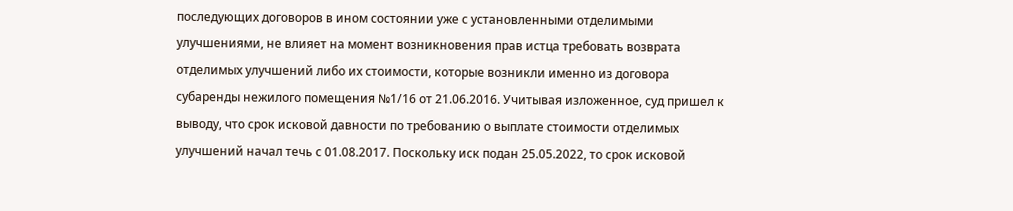последующих договоров в ином состоянии уже с установленными отделимыми улучшениями, не влияет на момент возникновения прав истца требовать возврата отделимых улучшений либо их стоимости, которые возникли именно из договора субаренды нежилого помещения №1/16 от 21.06.2016. Учитывая изложенное, суд пришел к выводу, что срок исковой давности по требованию о выплате стоимости отделимых улучшений начал течь с 01.08.2017. Поскольку иск подан 25.05.2022, то срок исковой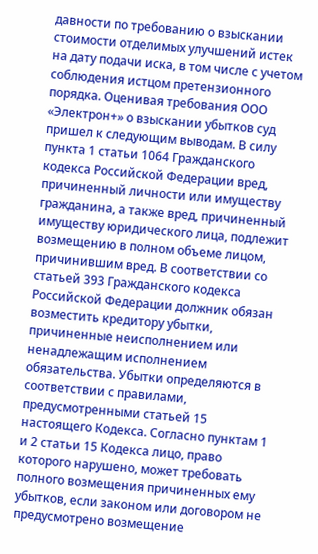давности по требованию о взыскании стоимости отделимых улучшений истек на дату подачи иска, в том числе с учетом соблюдения истцом претензионного порядка. Оценивая требования ООО «Электрон+» о взыскании убытков суд пришел к следующим выводам. В силу пункта 1 статьи 1064 Гражданского кодекса Российской Федерации вред, причиненный личности или имуществу гражданина, а также вред, причиненный имуществу юридического лица, подлежит возмещению в полном объеме лицом, причинившим вред. В соответствии со статьей 393 Гражданского кодекса Российской Федерации должник обязан возместить кредитору убытки, причиненные неисполнением или ненадлежащим исполнением обязательства. Убытки определяются в соответствии с правилами, предусмотренными статьей 15 настоящего Кодекса. Согласно пунктам 1 и 2 статьи 15 Кодекса лицо, право которого нарушено, может требовать полного возмещения причиненных ему убытков, если законом или договором не предусмотрено возмещение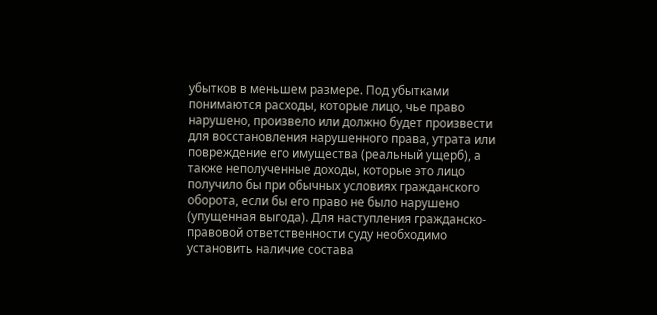убытков в меньшем размере. Под убытками понимаются расходы, которые лицо, чье право нарушено, произвело или должно будет произвести для восстановления нарушенного права, утрата или повреждение его имущества (реальный ущерб), а также неполученные доходы, которые это лицо получило бы при обычных условиях гражданского оборота, если бы его право не было нарушено (упущенная выгода). Для наступления гражданско-правовой ответственности суду необходимо установить наличие состава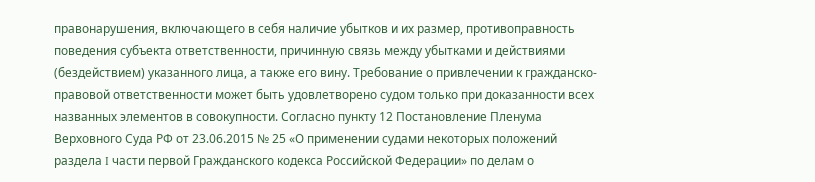правонарушения, включающего в себя наличие убытков и их размер, противоправность поведения субъекта ответственности, причинную связь между убытками и действиями (бездействием) указанного лица, а также его вину. Требование о привлечении к гражданско-правовой ответственности может быть удовлетворено судом только при доказанности всех названных элементов в совокупности. Согласно пункту 12 Постановление Пленума Верховного Суда РФ от 23.06.2015 № 25 «О применении судами некоторых положений раздела I части первой Гражданского кодекса Российской Федерации» по делам о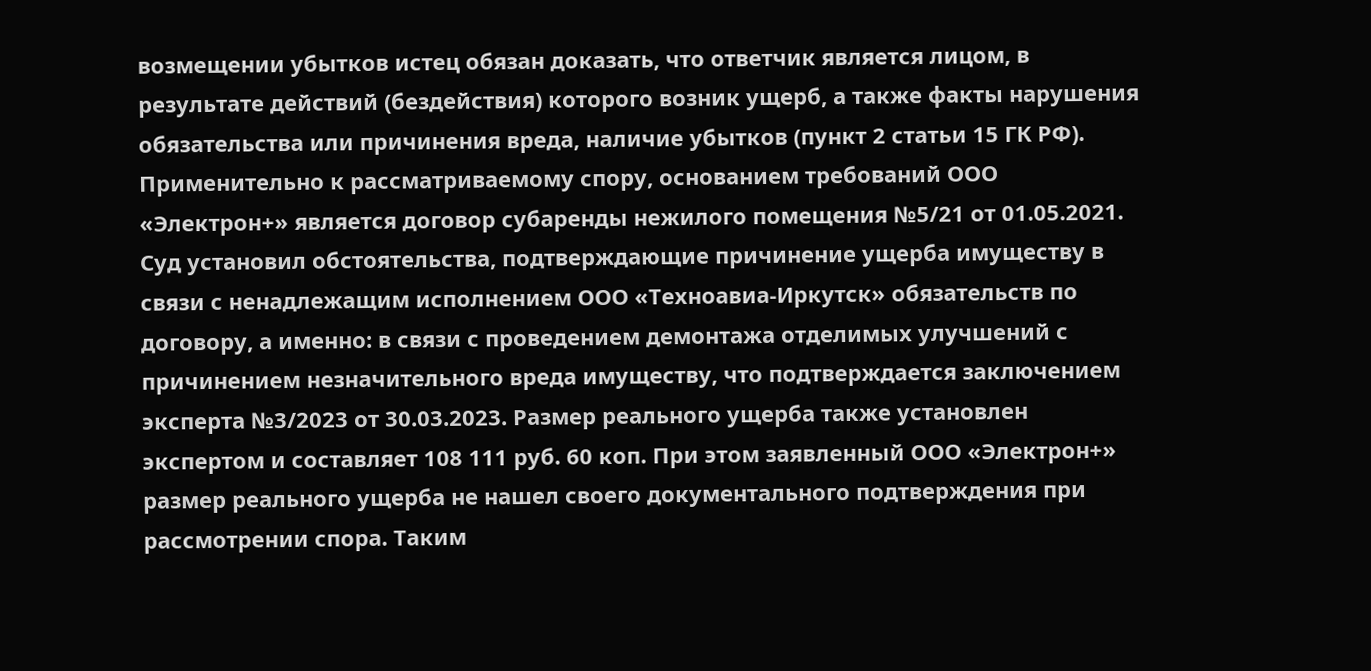возмещении убытков истец обязан доказать, что ответчик является лицом, в результате действий (бездействия) которого возник ущерб, а также факты нарушения обязательства или причинения вреда, наличие убытков (пункт 2 статьи 15 ГК РФ). Применительно к рассматриваемому спору, основанием требований ООО «Электрон+» является договор субаренды нежилого помещения №5/21 от 01.05.2021. Суд установил обстоятельства, подтверждающие причинение ущерба имуществу в связи с ненадлежащим исполнением ООО «Техноавиа-Иркутск» обязательств по договору, а именно: в связи с проведением демонтажа отделимых улучшений с причинением незначительного вреда имуществу, что подтверждается заключением эксперта №3/2023 от 30.03.2023. Размер реального ущерба также установлен экспертом и составляет 108 111 руб. 60 коп. При этом заявленный ООО «Электрон+» размер реального ущерба не нашел своего документального подтверждения при рассмотрении спора. Таким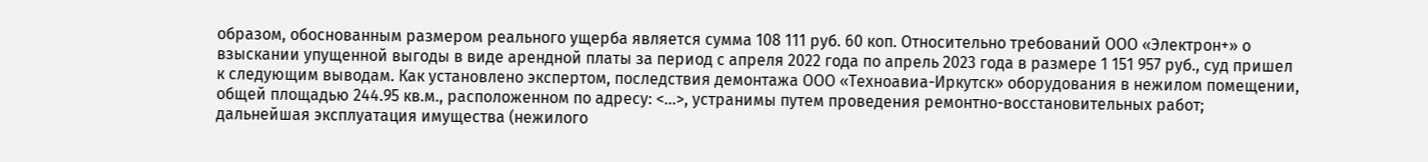образом, обоснованным размером реального ущерба является сумма 108 111 руб. 60 коп. Относительно требований ООО «Электрон+» о взыскании упущенной выгоды в виде арендной платы за период с апреля 2022 года по апрель 2023 года в размере 1 151 957 руб., суд пришел к следующим выводам. Как установлено экспертом, последствия демонтажа ООО «Техноавиа-Иркутск» оборудования в нежилом помещении, общей площадью 244.95 кв.м., расположенном по адресу: <...>, устранимы путем проведения ремонтно-восстановительных работ; дальнейшая эксплуатация имущества (нежилого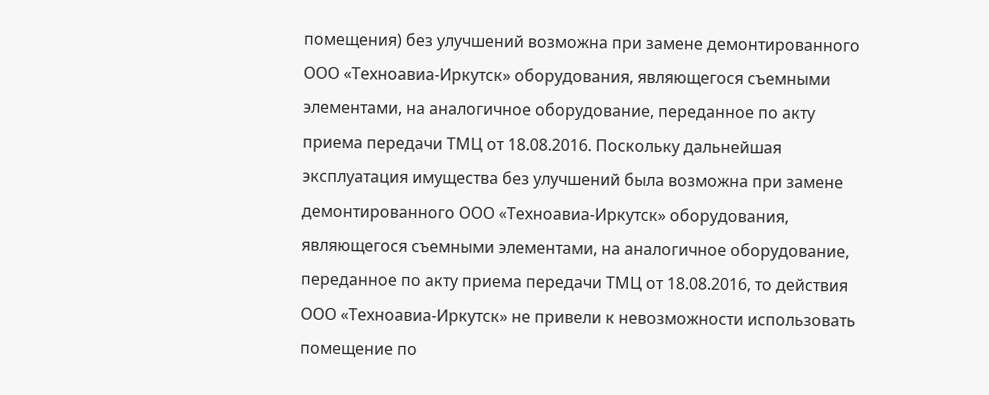помещения) без улучшений возможна при замене демонтированного ООО «Техноавиа-Иркутск» оборудования, являющегося съемными элементами, на аналогичное оборудование, переданное по акту приема передачи ТМЦ от 18.08.2016. Поскольку дальнейшая эксплуатация имущества без улучшений была возможна при замене демонтированного ООО «Техноавиа-Иркутск» оборудования, являющегося съемными элементами, на аналогичное оборудование, переданное по акту приема передачи ТМЦ от 18.08.2016, то действия ООО «Техноавиа-Иркутск» не привели к невозможности использовать помещение по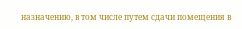назначению, в том числе путем сдачи помещения в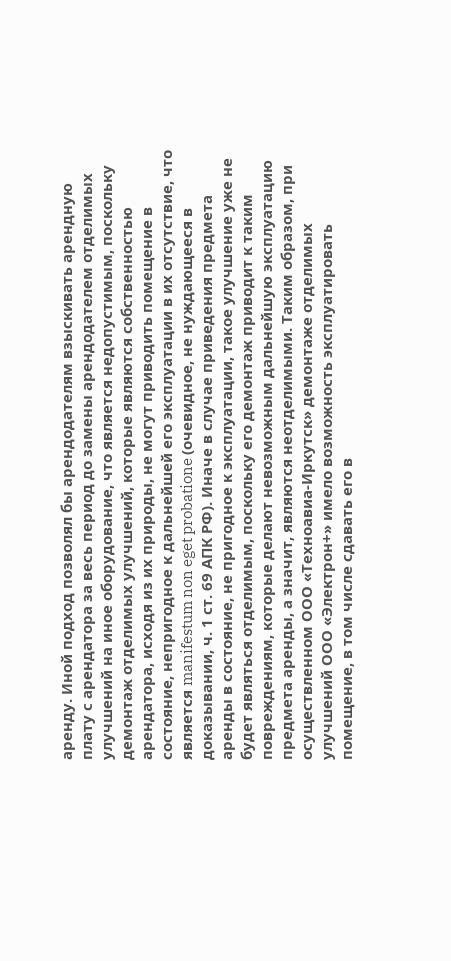аренду. Иной подход позволял бы арендодателям взыскивать арендную плату с арендатора за весь период до замены арендодателем отделимых улучшений на иное оборудование, что является недопустимым, поскольку демонтаж отделимых улучшений, которые являются собственностью арендатора, исходя из их природы, не могут приводить помещение в состояние, непригодное к дальнейшей его эксплуатации в их отсутствие, что является manifestum non eget probatione (очевидное, не нуждающееся в доказывании, ч. 1 ст. 69 АПК РФ). Иначе в случае приведения предмета аренды в состояние, не пригодное к эксплуатации, такое улучшение уже не будет являться отделимым, поскольку его демонтаж приводит к таким повреждениям, которые делают невозможным дальнейшую эксплуатацию предмета аренды, а значит, являются неотделимыми. Таким образом, при осуществленном ООО «Техноавиа-Иркутск» демонтаже отделимых улучшений ООО «Электрон+» имело возможность эксплуатировать помещение, в том числе сдавать его в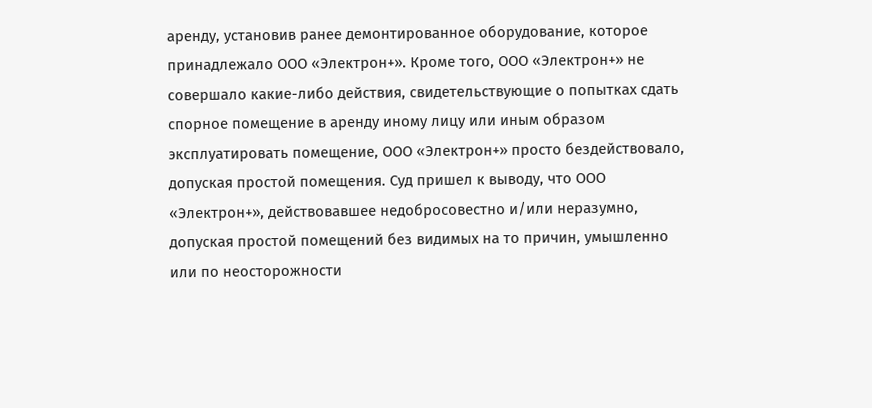аренду, установив ранее демонтированное оборудование, которое принадлежало ООО «Электрон+». Кроме того, ООО «Электрон+» не совершало какие-либо действия, свидетельствующие о попытках сдать спорное помещение в аренду иному лицу или иным образом эксплуатировать помещение, ООО «Электрон+» просто бездействовало, допуская простой помещения. Суд пришел к выводу, что ООО «Электрон+», действовавшее недобросовестно и/или неразумно, допуская простой помещений без видимых на то причин, умышленно или по неосторожности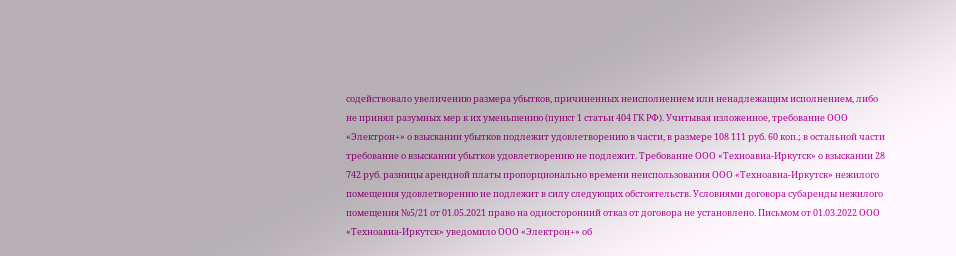содействовало увеличению размера убытков, причиненных неисполнением или ненадлежащим исполнением, либо не принял разумных мер к их уменьшению (пункт 1 статьи 404 ГК РФ). Учитывая изложенное, требование ООО «Электрон+» о взыскании убытков подлежит удовлетворению в части, в размере 108 111 руб. 60 коп.; в остальной части требование о взыскании убытков удовлетворению не подлежит. Требование ООО «Техноавиа-Иркутск» о взыскании 28 742 руб. разницы арендной платы пропорционально времени неиспользования ООО «Техноавиа-Иркутск» нежилого помещения удовлетворению не подлежит в силу следующих обстоятельств. Условиями договора субаренды нежилого помещения №5/21 от 01.05.2021 право на односторонний отказ от договора не установлено. Письмом от 01.03.2022 ООО «Техноавиа-Иркутск» уведомило ООО «Электрон+» об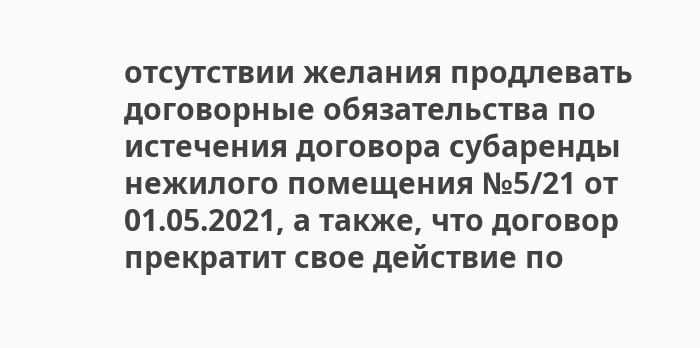отсутствии желания продлевать договорные обязательства по истечения договора субаренды нежилого помещения №5/21 от 01.05.2021, а также, что договор прекратит свое действие по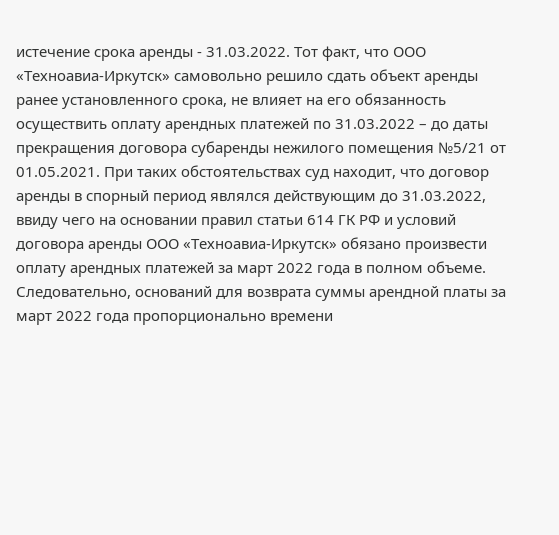истечение срока аренды - 31.03.2022. Тот факт, что ООО «Техноавиа-Иркутск» самовольно решило сдать объект аренды ранее установленного срока, не влияет на его обязанность осуществить оплату арендных платежей по 31.03.2022 – до даты прекращения договора субаренды нежилого помещения №5/21 от 01.05.2021. При таких обстоятельствах суд находит, что договор аренды в спорный период являлся действующим до 31.03.2022, ввиду чего на основании правил статьи 614 ГК РФ и условий договора аренды ООО «Техноавиа-Иркутск» обязано произвести оплату арендных платежей за март 2022 года в полном объеме. Следовательно, оснований для возврата суммы арендной платы за март 2022 года пропорционально времени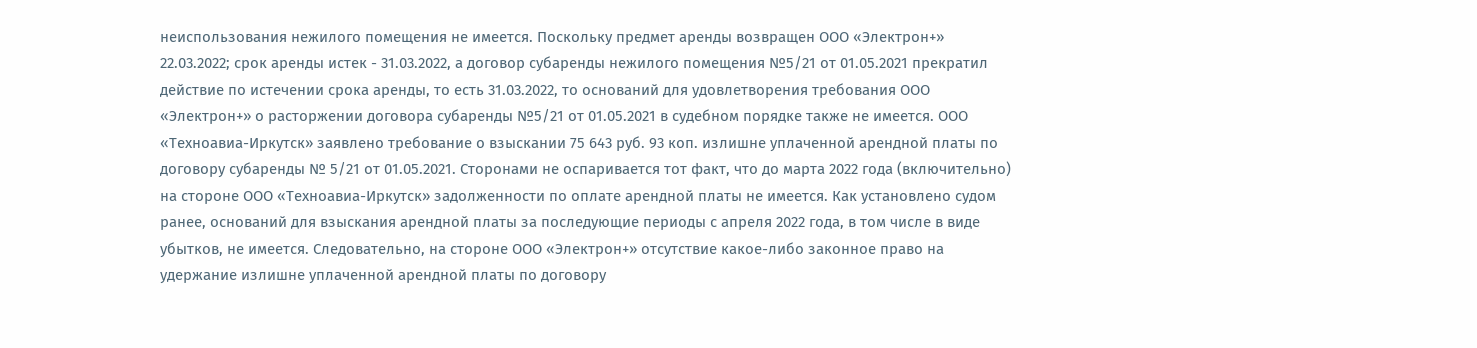неиспользования нежилого помещения не имеется. Поскольку предмет аренды возвращен ООО «Электрон+» 22.03.2022; срок аренды истек - 31.03.2022, а договор субаренды нежилого помещения №5/21 от 01.05.2021 прекратил действие по истечении срока аренды, то есть 31.03.2022, то оснований для удовлетворения требования ООО «Электрон+» о расторжении договора субаренды №5/21 от 01.05.2021 в судебном порядке также не имеется. ООО «Техноавиа-Иркутск» заявлено требование о взыскании 75 643 руб. 93 коп. излишне уплаченной арендной платы по договору субаренды № 5/21 от 01.05.2021. Сторонами не оспаривается тот факт, что до марта 2022 года (включительно) на стороне ООО «Техноавиа-Иркутск» задолженности по оплате арендной платы не имеется. Как установлено судом ранее, оснований для взыскания арендной платы за последующие периоды с апреля 2022 года, в том числе в виде убытков, не имеется. Следовательно, на стороне ООО «Электрон+» отсутствие какое-либо законное право на удержание излишне уплаченной арендной платы по договору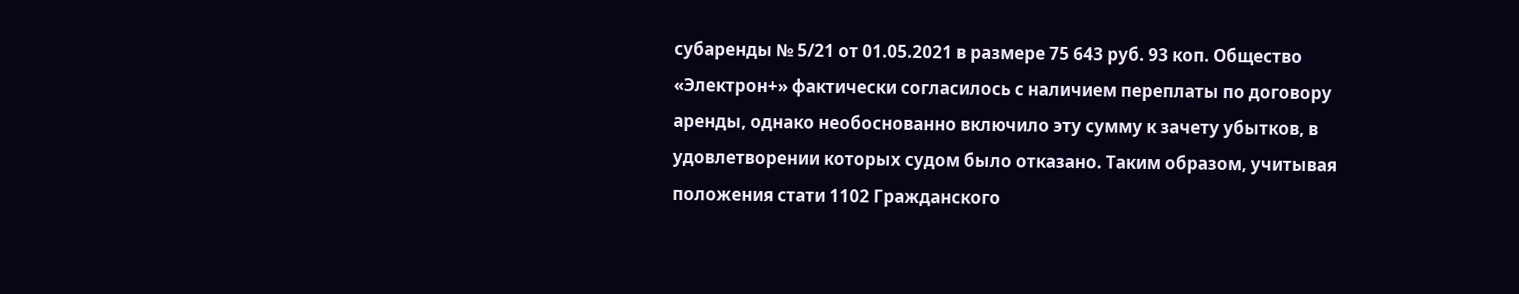субаренды № 5/21 от 01.05.2021 в размере 75 643 руб. 93 коп. Общество «Электрон+» фактически согласилось с наличием переплаты по договору аренды, однако необоснованно включило эту сумму к зачету убытков, в удовлетворении которых судом было отказано. Таким образом, учитывая положения стати 1102 Гражданского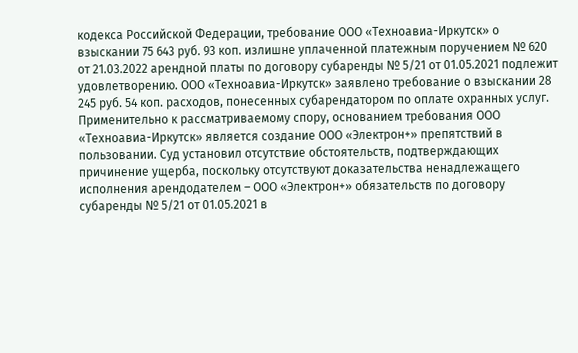кодекса Российской Федерации, требование ООО «Техноавиа-Иркутск» о взыскании 75 643 руб. 93 коп. излишне уплаченной платежным поручением № 620 от 21.03.2022 арендной платы по договору субаренды № 5/21 от 01.05.2021 подлежит удовлетворению. ООО «Техноавиа-Иркутск» заявлено требование о взыскании 28 245 руб. 54 коп. расходов, понесенных субарендатором по оплате охранных услуг. Применительно к рассматриваемому спору, основанием требования ООО «Техноавиа-Иркутск» является создание ООО «Электрон+» препятствий в пользовании. Суд установил отсутствие обстоятельств, подтверждающих причинение ущерба, поскольку отсутствуют доказательства ненадлежащего исполнения арендодателем – ООО «Электрон+» обязательств по договору субаренды № 5/21 от 01.05.2021 в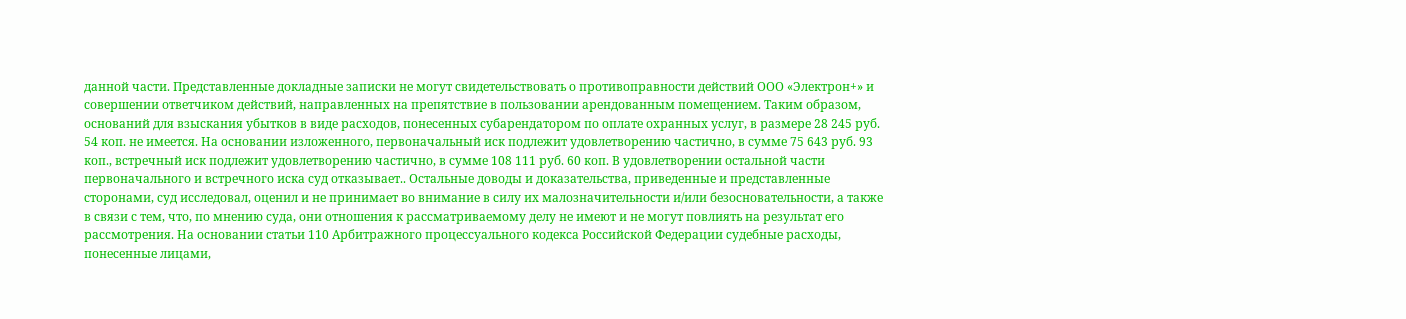данной части. Представленные докладные записки не могут свидетельствовать о противоправности действий ООО «Электрон+» и совершении ответчиком действий, направленных на препятствие в пользовании арендованным помещением. Таким образом, оснований для взыскания убытков в виде расходов, понесенных субарендатором по оплате охранных услуг, в размере 28 245 руб. 54 коп. не имеется. На основании изложенного, первоначальный иск подлежит удовлетворению частично, в сумме 75 643 руб. 93 коп., встречный иск подлежит удовлетворению частично, в сумме 108 111 руб. 60 коп. В удовлетворении остальной части первоначального и встречного иска суд отказывает.. Остальные доводы и доказательства, приведенные и представленные сторонами, суд исследовал, оценил и не принимает во внимание в силу их малозначительности и/или безосновательности, а также в связи с тем, что, по мнению суда, они отношения к рассматриваемому делу не имеют и не могут повлиять на результат его рассмотрения. На основании статьи 110 Арбитражного процессуального кодекса Российской Федерации судебные расходы, понесенные лицами,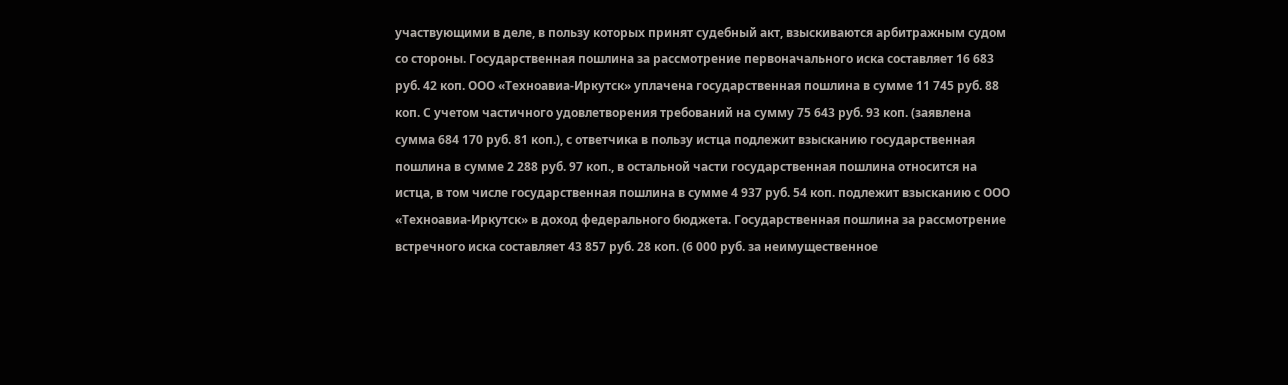участвующими в деле, в пользу которых принят судебный акт, взыскиваются арбитражным судом со стороны. Государственная пошлина за рассмотрение первоначального иска составляет 16 683 руб. 42 коп. ООО «Техноавиа-Иркутск» уплачена государственная пошлина в сумме 11 745 руб. 88 коп. С учетом частичного удовлетворения требований на сумму 75 643 руб. 93 коп. (заявлена сумма 684 170 руб. 81 коп.), с ответчика в пользу истца подлежит взысканию государственная пошлина в сумме 2 288 руб. 97 коп., в остальной части государственная пошлина относится на истца, в том числе государственная пошлина в сумме 4 937 руб. 54 коп. подлежит взысканию с ООО «Техноавиа-Иркутск» в доход федерального бюджета. Государственная пошлина за рассмотрение встречного иска составляет 43 857 руб. 28 коп. (6 000 руб. за неимущественное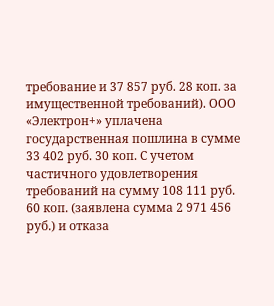требование и 37 857 руб. 28 коп. за имущественной требований). ООО «Электрон+» уплачена государственная пошлина в сумме 33 402 руб. 30 коп. С учетом частичного удовлетворения требований на сумму 108 111 руб. 60 коп. (заявлена сумма 2 971 456 руб.) и отказа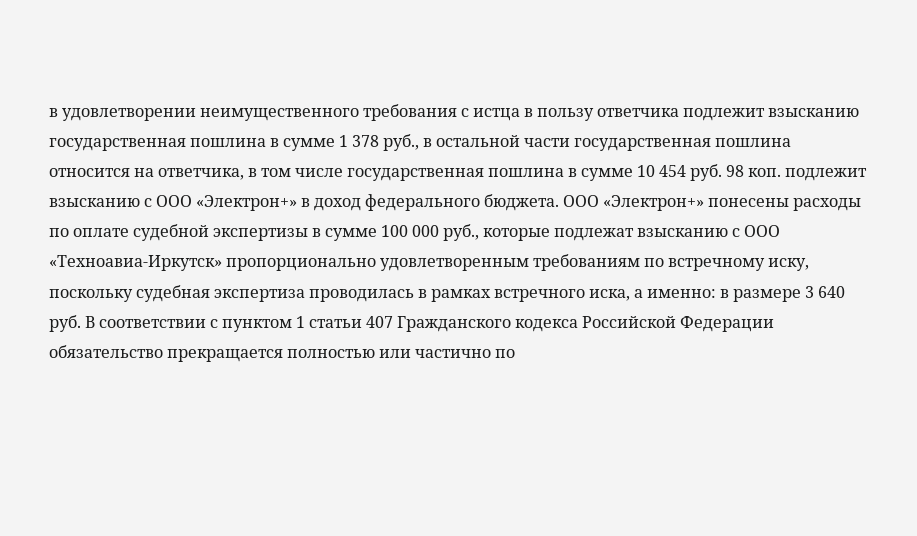в удовлетворении неимущественного требования с истца в пользу ответчика подлежит взысканию государственная пошлина в сумме 1 378 руб., в остальной части государственная пошлина относится на ответчика, в том числе государственная пошлина в сумме 10 454 руб. 98 коп. подлежит взысканию с ООО «Электрон+» в доход федерального бюджета. ООО «Электрон+» понесены расходы по оплате судебной экспертизы в сумме 100 000 руб., которые подлежат взысканию с ООО «Техноавиа-Иркутск» пропорционально удовлетворенным требованиям по встречному иску, поскольку судебная экспертиза проводилась в рамках встречного иска, а именно: в размере 3 640 руб. В соответствии с пунктом 1 статьи 407 Гражданского кодекса Российской Федерации обязательство прекращается полностью или частично по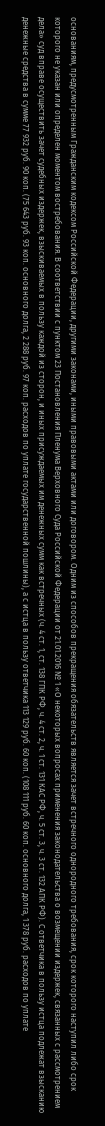основаниям, предусмотренным Гражданским кодексом Российской Федерации, другими законами, иными правовыми актами или договором. Одним из способов прекращения обязательств является зачет встречного однородного требования, срок которого наступил либо срок которого не указан или определен моментом востребования. В соответствии с пунктом 23 Постановления Пленума Верховного Суда Российской Федерации от 21.01.2016 № 1 «О некоторых вопросах применения законодательства о возмещении издержек, связанных с рассмотрением дела» суд вправе осуществить зачет судебных издержек, взыскиваемых в пользу каждой из сторон, и иных присуждаемых им денежных сумм как встречных (ч. 4 ст. 1, ст. 138 ГПК РФ, ч. 4 ст. 2, ч. 1 ст. 131 КАС РФ, ч. 5 ст. 3, ч. 3 ст. 132 АПК РФ). С ответчика в пользу истца подлежат взысканию денежные средства в сумме 77 932 руб. 90 коп. (75 643 руб. 93 коп. основного долга, 2 288 руб. 97 коп. расходов по уплате государственной пошлины), а с истца в пользу ответчика 113 129 руб. 60 коп. (108 111 руб. 60 коп. основного долга, 1 378 руб. расходов по уплате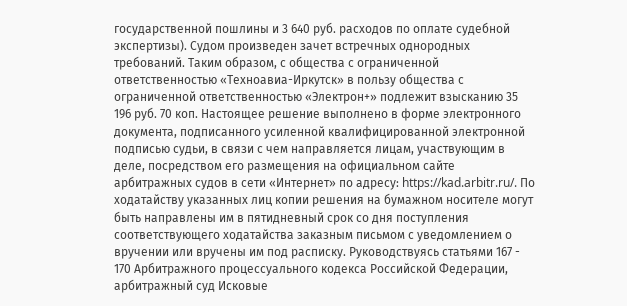государственной пошлины и 3 640 руб. расходов по оплате судебной экспертизы). Судом произведен зачет встречных однородных требований. Таким образом, с общества с ограниченной ответственностью «Техноавиа-Иркутск» в пользу общества с ограниченной ответственностью «Электрон+» подлежит взысканию 35 196 руб. 70 коп. Настоящее решение выполнено в форме электронного документа, подписанного усиленной квалифицированной электронной подписью судьи, в связи с чем направляется лицам, участвующим в деле, посредством его размещения на официальном сайте арбитражных судов в сети «Интернет» по адресу: https://kad.arbitr.ru/. По ходатайству указанных лиц копии решения на бумажном носителе могут быть направлены им в пятидневный срок со дня поступления соответствующего ходатайства заказным письмом с уведомлением о вручении или вручены им под расписку. Руководствуясь статьями 167 - 170 Арбитражного процессуального кодекса Российской Федерации, арбитражный суд Исковые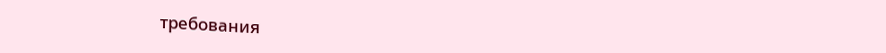требования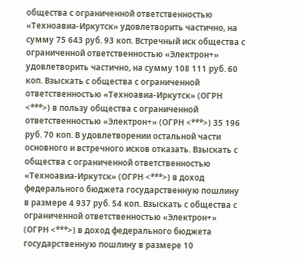общества с ограниченной ответственностью «Техноавиа-Иркутск» удовлетворить частично, на сумму 75 643 руб. 93 коп. Встречный иск общества с ограниченной ответственностью «Электрон+» удовлетворить частично, на сумму 108 111 руб. 60 коп. Взыскать с общества с ограниченной ответственностью «Техноавиа-Иркутск» (ОГРН <***>) в пользу общества с ограниченной ответственностью «Электрон+» (ОГРН <***>) 35 196 руб. 70 коп. В удовлетворении остальной части основного и встречного исков отказать. Взыскать с общества с ограниченной ответственностью «Техноавиа-Иркутск» (ОГРН <***>) в доход федерального бюджета государственную пошлину в размере 4 937 руб. 54 коп. Взыскать с общества с ограниченной ответственностью «Электрон+» (ОГРН <***>) в доход федерального бюджета государственную пошлину в размере 10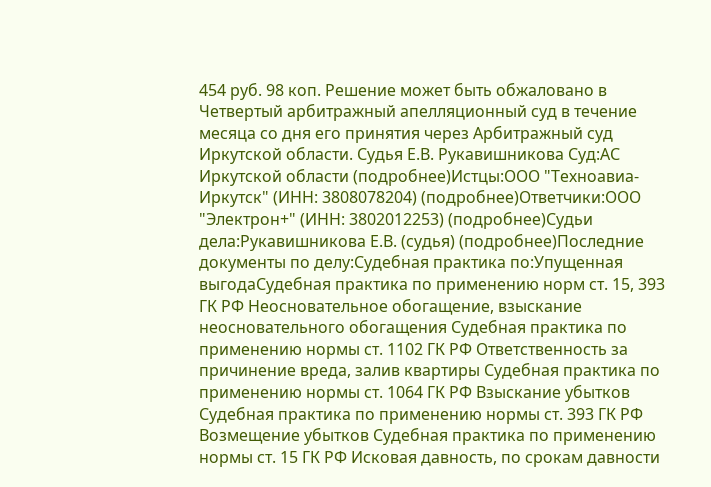454 руб. 98 коп. Решение может быть обжаловано в Четвертый арбитражный апелляционный суд в течение месяца со дня его принятия через Арбитражный суд Иркутской области. Судья Е.В. Рукавишникова Суд:АС Иркутской области (подробнее)Истцы:ООО "Техноавиа-Иркутск" (ИНН: 3808078204) (подробнее)Ответчики:ООО "Электрон+" (ИНН: 3802012253) (подробнее)Судьи дела:Рукавишникова Е.В. (судья) (подробнее)Последние документы по делу:Судебная практика по:Упущенная выгодаСудебная практика по применению норм ст. 15, 393 ГК РФ Неосновательное обогащение, взыскание неосновательного обогащения Судебная практика по применению нормы ст. 1102 ГК РФ Ответственность за причинение вреда, залив квартиры Судебная практика по применению нормы ст. 1064 ГК РФ Взыскание убытков Судебная практика по применению нормы ст. 393 ГК РФ
Возмещение убытков Судебная практика по применению нормы ст. 15 ГК РФ Исковая давность, по срокам давности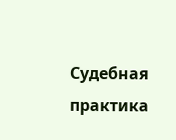Судебная практика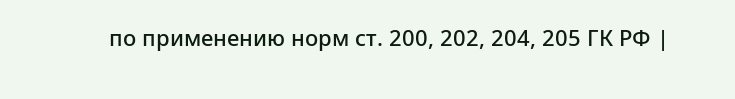по применению норм ст. 200, 202, 204, 205 ГК РФ |